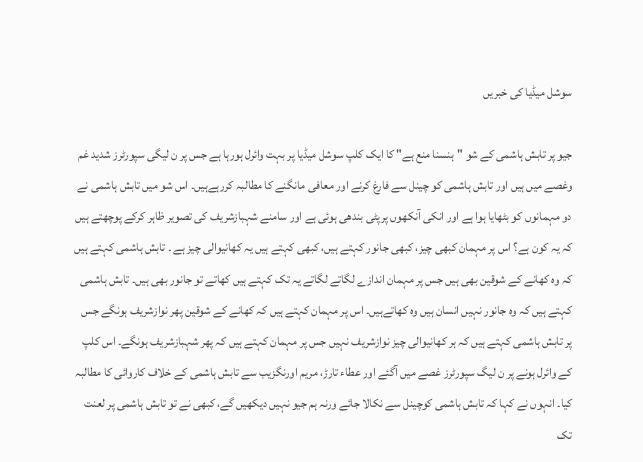سوشل میڈیا کی خبریں

جیو پر تابش ہاشمی کے شو "ہنسنا منع ہے" کا ایک کلپ سوشل میڈیا پر بہت وائرل ہورہا ہے جس پر ن لیگی سپورٹرز شدید غم وغصے میں ہیں اور تابش ہاشمی کو چینل سے فارغ کرنے اور معافی مانگنے کا مطالبہ کررہےہیں۔ اس شو میں تابش ہاشمی نے دو مہمانوں کو بٹھایا ہوا ہے اور انکی آنکھوں پرپٹی بندھی ہوئی ہے اور سامنے شہبازشریف کی تصویر ظاہر کرکے پوچھتے ہیں کہ یہ کون ہے؟ اس پر مہمان کبھی چیز، کبھی جانور کہتے ہیں، کبھی کہتے ہیں یہ کھانیوالی چیز ہے ۔ تابش ہاشمی کہتے ہیں کہ وہ کھانے کے شوقین بھی ہیں جس پر مہمان اندازے لگاتے لگاتے یہ تک کہتے ہیں کھاتے تو جانور بھی ہیں۔ تابش ہاشمی کہتے ہیں کہ وہ جانور نہیں انسان ہیں وہ کھاتےہیں۔ اس پر مہمان کہتے ہیں کہ کھانے کے شوقین پھر نوازشریف ہونگے جس پر تابش ہاشمی کہتے ہیں کہ ہر کھانیوالی چیز نوازشریف نہیں جس پر مہمان کہتے ہیں کہ پھر شہبازشریف ہونگے۔ اس کلپ کے وائرل ہونے پر ن لیگ سپورٹرز غصے میں آگئے اور عطاء تارڑ، مریم اورنگزیب سے تابش ہاشمی کے خلاف کاروائی کا مطالبہ کیا۔ انہوں نے کہا کہ تابش ہاشمی کوچینل سے نکالا جائے ورنہ ہم جیو نہیں دیکھیں گے، کبھی نے تو تابش ہاشمی پر لعنت تک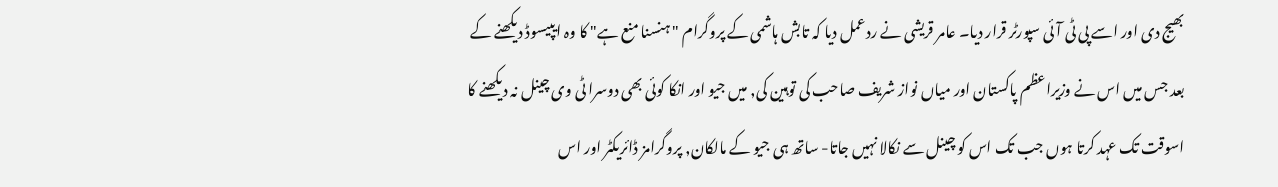بھیج دی اور اسے پی ٹی آئی سپورٹر قرار دیا۔ عامر قریشی نے ردعمل دیا کہ تابش ہاشمی کے پروگرام "ہنسنا منع ہے" کا وہ ایپیسوڈ دیکھنے کے بعد جس میں اس نے وزیراعظم پاکستان اور میاں نواز شریف صاحب کی توہین کی, میں جیو اور انکا کوئی بھی دوسرا ٹی وی چینل نہ دیکھنے کا اسوقت تک عہد کرتا ہوں جب تک اس کو چینل سے نکالا نہیں جاتا- ساتھ ہی جیو کے مالکان, پروگرامز ڈائریکٹر اور اس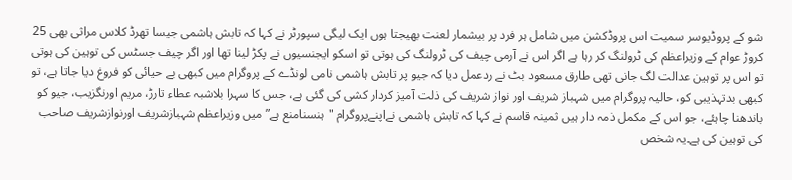شو کے پروڈیوسر سمیت اس پروڈکشن میں شامل ہر فرد پر بیشمار لعنت بھیجتا ہوں ایک لیگی سپورٹر نے کہا کہ تابش ہاشمی جیسا تھرڈ کلاس مراثی بھی 25 کروڑ عوام کے وزیراعظم کی ٹرولنگ کر رہا ہے اگر اس نے آرمی چیف کی ٹرولنگ کی ہوتی تو اسکو ایجنسیوں نے پکڑ لینا تھا اور اگر چیف جسٹس کی توہین کی ہوتی تو اس پر توہین عدالت لگ جانی تھی طارق مسعود بٹ نے ردعمل دیا کہ جیو پر تابش ہاشمی نامی لونڈے کے پروگرام میں کبھی بے حیائی کو فروغ دیا جاتا ہے، تو کبھی بدتہذیبی کو، حالیہ پروگرام میں شہباز شریف اور نواز شریف کی ذلت آمیز کردار کشی کی گئی ہے، جس کا سہرا بلاشبہ عطاء تارڑ، مریم اورنگزیب، جیو کو باندھنا چاہئے، جو اس کے مکمل ذمہ دار ہیں ثمینہ قاسم نے کہا کہ تابش ہاشمی نےاپنےپروگرام "ہنسنامنع ہے”میں وزیراعظم شہبازشریف اورنوازشریف صاحب کی توہین کی ہے۔یہ شخص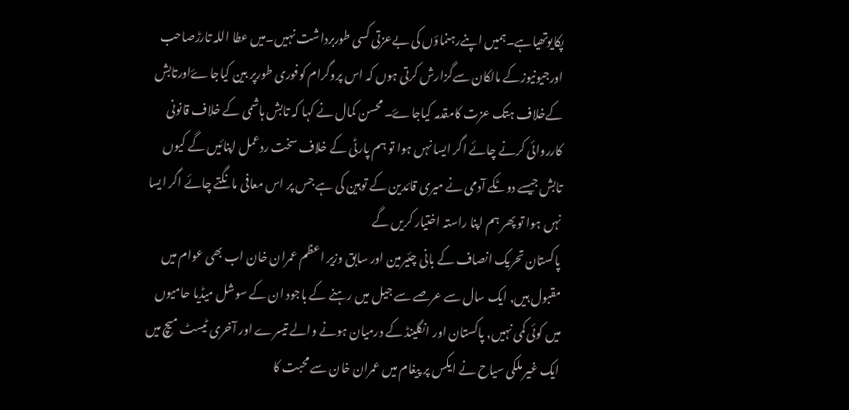پکایوتھیاہے۔ہمیں اپنےرہنماؤں کی بےعزتی کسی طوربرداشت نہیں۔میں عطا اللہ تارڑصاحب اورجیونیوزکے مالکان سےگزارش کرتی ہوں کہ اس پروگرام کوفوری طورپر بین کیاجاۓاورتابش کےخلاف ہتک عزت کامقدمہ کیاجاۓ۔ محسن کمال نے کہا کہ تابش ہاشمی کے خلاف قانونی کارروائی کرنے چائے اگر ایسا نہں ہوا تو ہم پارٹی کے خلاف سخت ردعمل اپنائیں گے کیوں تابش جیسے دوٹکے آدمی نے میری قائدین کے توہین کی ہے جس پر اس معافی مانگتے چائے اگر ایسا نہں ہوا تو پھر ہم اپنا راستہ اختیار کریں گے
پاکستان تحریک انصاف کے بانی چئیرمین اور سابق وزیر اعظم عمران خان اب بھی عوام میں مقبول ہیں, ایک سال سے عرصے سے جیل میں رہنے کے باجود ان کے سوشل میڈیا حامیوں میں کوئی کمی نہیں, پاکستان اور انگلینڈ کے درمیان ہونے والے تیسرے اور آخری ٹیسٹ میچ میں ایک غیر ملکی سیاح نے ایکس پر پیغام میں عمران خان سے محبت کا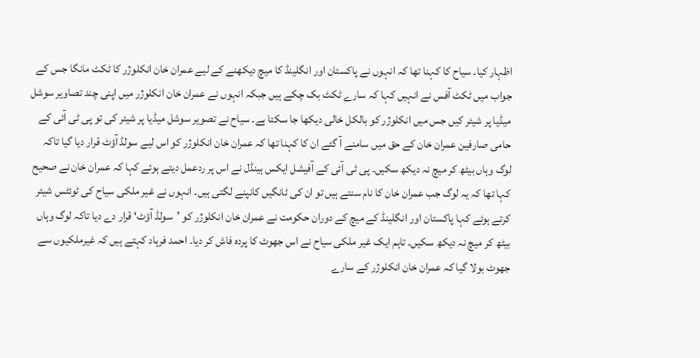اظہار کیا۔ سیاح کا کہنا تھا کہ انہوں نے پاکستان اور انگلینڈ کا میچ دیکھنے کے لیے عمران خان انکلوژر کا ٹکٹ مانگا جس کے جواب میں ٹکٹ آفس نے انہیں کہا کہ سارے ٹکٹ بک چکے ہیں جبکہ انہوں نے عمران خان انکلوژر میں اپنی چند تصاویر سوشل میڈیا پر شیئر کیں جس میں انکلوژر کو بالکل خالی دیکھا جا سکتا ہے۔ سیاح نے تصویر سوشل میڈیا پر شیئر کی تو پی ٹی آئی کے حامی صارفین عمران خان کے حق میں سامنے آ گئے ان کا کہنا تھا کہ عمران خان انکلوژر کو اس لیے سولڈ آؤٹ قرار دیا گیا تاکہ لوگ وہاں بیٹھ کر میچ نہ دیکھ سکیں۔ پی ٹی آئی کے آفیشل ایکس ہینڈل نے اس پر ردعمل دیتے ہوئے کہا کہ عمران خان نے صحیح کہا تھا کہ یہ لوگ جب عمران خان کا نام سنتے ہیں تو ان کی ٹانگیں کانپنے لگتی ہیں۔ انہوں نے غیر ملکی سیاح کی ٹوئٹس شیئر کرتے ہوئے کہا پاکستان اور انگلینڈ کے میچ کے دوران حکومت نے عمران خان انکلوژر کو ’سولڈ آؤٹ‘ قرار دے دیا تاکہ لوگ وہاں بیٹھ کر میچ نہ دیکھ سکیں۔ تاہم ایک غیر ملکی سیاح نے اس جھوٹ کا پردہ فاش کر دیا۔ احمد فرہاد کہتے ہیں کہ غیرملکیوں سے جھوٹ بولا گیا کہ عمران خان انکلوژر کے سارے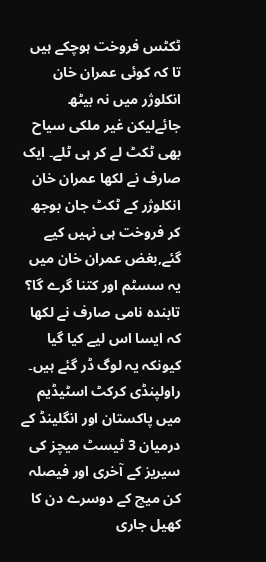ٹکٹس فروخت ہوچکے ہیں تا کہ کوئی عمران خان انکلوژر میں نہ بیٹھ جائےلیکن غیر ملکی سیاح بھی ٹکٹ لے کر ہی ٹلے۔ ایک صارف نے لکھا عمران خان انکلوژر کے ٹکٹ جان بوجھ کر فروخت ہی نہیں کیے گئے,بغض عمران خان میں یہ سسٹم اور کتنا گرے گا؟ تابندہ نامی صارف نے لکھا کہ ایسا اس لیے کیا گیا کیونکہ یہ لوگ ڈر گئے ہیں۔ راولپنڈی کرکٹ اسٹیڈیم میں پاکستان اور انگلینڈ کے درمیان 3 ٹیسٹ میچز کی سیریز کے آخری اور فیصلہ کن میچ کے دوسرے دن کا کھیل جاری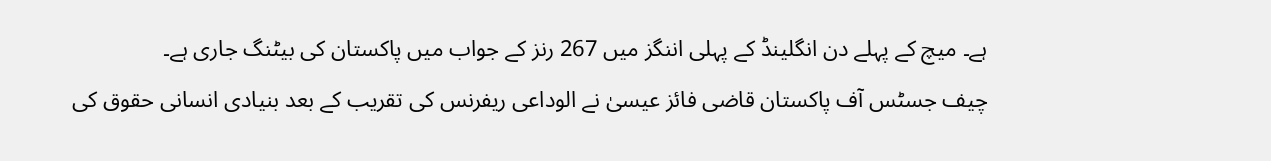ہے۔ میچ کے پہلے دن انگلینڈ کے پہلی اننگز میں 267 رنز کے جواب میں پاکستان کی بیٹنگ جاری ہے۔
چیف جسٹس آف پاکستان قاضی فائز عیسیٰ نے الوداعی ریفرنس کی تقریب کے بعد بنیادی انسانی حقوق کی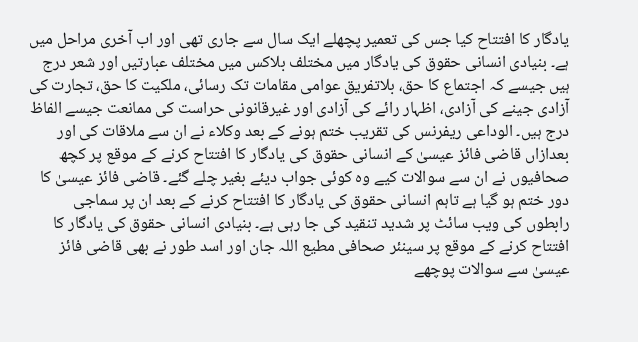یادگار کا افتتاح کیا جس کی تعمیر پچھلے ایک سال سے جاری تھی اور اب آخری مراحل میں ہے۔ بنیادی انسانی حقوق کی یادگار میں مختلف بلاکس میں مختلف عبارتیں اور شعر درج ہیں جیسے کہ اجتماع کا حق، بلاتفریق عوامی مقامات تک رسائی، ملکیت کا حق، تجارت کی آزادی جینے کی آزادی، اظہار رائے کی آزادی اور غیرقانونی حراست کی ممانعت جیسے الفاظ درج ہیں۔ الوداعی ریفرنس کی تقریب ختم ہونے کے بعد وکلاء نے ان سے ملاقات کی اور بعدازاں قاضی فائز عیسیٰ کے انسانی حقوق کی یادگار کا افتتاح کرنے کے موقع پر کچھ صحافیوں نے ان سے سوالات کیے وہ کوئی جواب دیئے بغیر چلے گئے۔ قاضی فائز عیسیٰ کا دور ختم ہو گیا ہے تاہم انسانی حقوق کی یادگار کا افتتاح کرنے کے بعد ان پر سماجی رابطوں کی ویب سائٹ پر شدید تنقید کی جا رہی ہے۔ بنیادی انسانی حقوق کی یادگار کا افتتاح کرنے کے موقع پر سینئر صحافی مطیع اللہ جان اور اسد طور نے بھی قاضی فائز عیسیٰ سے سوالات پوچھے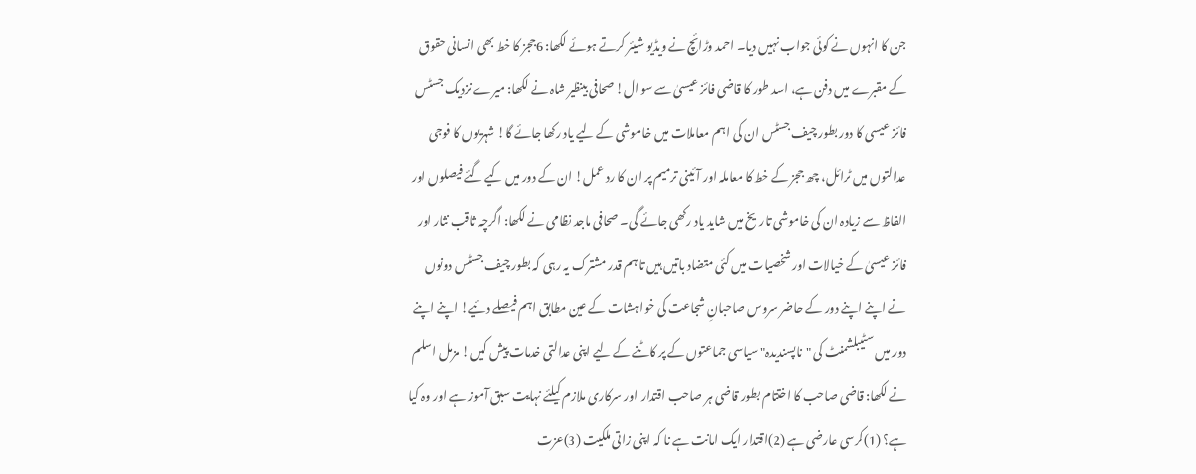جن کا انہوں نے کوئی جواب نہیں دیا۔ احمد وڑائچ نے ویڈیو شیئر کرتے ہوئے لکھا: 6ججز کا خط بھی انسانی حقوق کے مقبرے میں دفن ہے، اسد طور کا قاضی فائز عیسیٰ سے سوال! صحافی بینظیر شاہ نے لکھا: میرے نزدیک جسٹس فائز عیسی کا دور بطور چیف جسٹس ان کی اہم معاملات میں خاموشی کے لیے یاد رکھا جائے گا! شہریوں کا فوجی عدالتوں میں ٹرائل، چھ ججز کے خط کا معاملہ اور آئینی ترمیم پر ان کا رد عمل! ان کے دور میں کیے گئے فیصلوں اور الفاظ سے زیادہ ان کی خاموشی تاریخ میں شاید یاد رکھی جائے گی۔ صحافی ماجد نظامی نے لکھا: اگرچہ ثاقب نثار اور فائز عیسیٰ کے خیالات اور شخصیات میں کئی متضاد باتیں ہیں تاہم قدر مشترک یہ رہی کہ بطور چیف جسٹس دونوں نے اپنے اپنے دور کے حاضر سروس صاحبانِ شجاعت کی خواہشات کے عین مطابق اہم فیصلے دئیے! اپنے اپنے دور میں سٹیبلشمنٹ کی "ناپسندیدہ" سیاسی جماعتوں کے پر کاٹنے کے لیے اپنی عدالتی خدمات پیش کیں! مزمل اسلم نے لکھا: قاضی صاحب کا اختتام بطور قاضی ہر صاحب اقتدار اور سرکاری ملازم کیلئے نہایت سبق آموز ہے اور وہ کیا ہے؟ (1)کرسی عارضی ہے (2)اقتدار ایک امانت ہے نا کہ اپنی زاتی ملکیت (3)عزت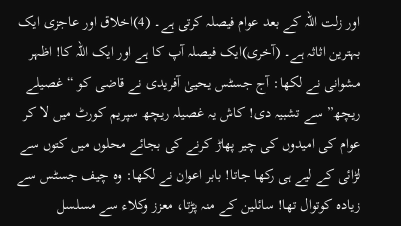اور زلت اللہ کے بعد عوام فیصلہ کرتی ہے۔ (4)اخلاق اور عاجزی ایک بہترین اثاثہ ہے۔ (آخری)ایک فیصلہ آپ کا ہے اور ایک اللہ کا! اظہر مشوانی نے لکھا: آج جسٹس یحییٰ آفریدی نے قاضی کو “غصیلے ریچھ” سے تشبیہ دی! کاش یہ غصیلہ ریچھ سپریم کورٹ میں لا کر عوام کی امیدوں کی چیر پھاڑ کرنے کی بجائے محلوں میں کتوں سے لڑائی کے لیے ہی رکھا جاتا! بابر اعوان نے لکھا: وہ چیف جسٹس سے زیادہ کوتوال تھا! سائلین کے منہ پڑتا، معزز وکلاء سے مسلسل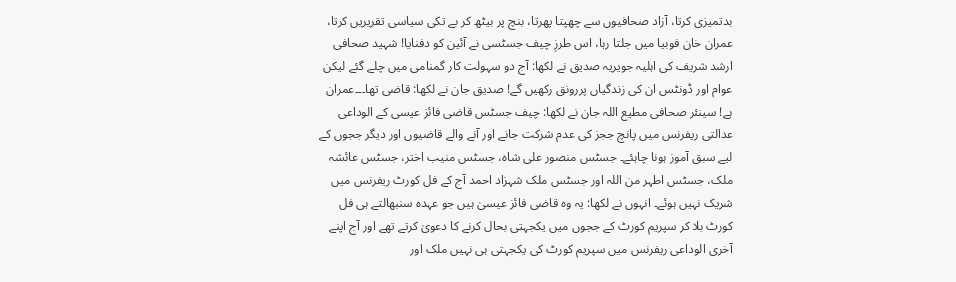بدتمیزی کرتا، آزاد صحافیوں سے چھپتا پھرتا، بنچ پر بیٹھ کر بے تکی سیاسی تقریریں کرتا، عمران خان فوبیا میں جلتا رہا، اس طرزِ چیف جسٹسی نے آئین کو دفنایا! شہید صحافی ارشد شریف کی اہلیہ جویریہ صدیق نے لکھا: آج دو سہولت کار گمنامی میں چلے گئے لیکن عوام اور ڈونٹس ان کی زندگیاں پررونق رکھیں گے! صدیق جان نے لکھا: قاضی تھا۔۔۔عمران ہے! سینئر صحافی مطیع اللہ جان نے لکھا: چیف جسٹس قاضی فائز عیسی کے الوداعی عدالتی ریفرنس میں پانچ ججز کی عدم شرکت جانے اور آنے والے قاضیوں اور دیگر ججوں کے لیے سبق آموز ہونا چاہئے۔ جسٹس منصور علی شاہ، جسٹس منیب اختر، جسٹس عائشہ ملک، جسٹس اطہر من اللہ اور جسٹس ملک شہزاد احمد آج کے فل کورٹ ریفرنس میں شریک نہیں ہوئے۔ انہوں نے لکھا: یہ وہ قاضی فائز عیسیٰ ہیں جو عہدہ سنبھالتے ہی فل کورٹ بلا کر سپریم کورٹ کے ججوں میں یکجہتی بحال کرنے کا دعویٰ کرتے تھے اور آج اپنے آخری الوداعی ریفرنس میں سپریم کورٹ کی یکجہتی ہی نہیں ملک اور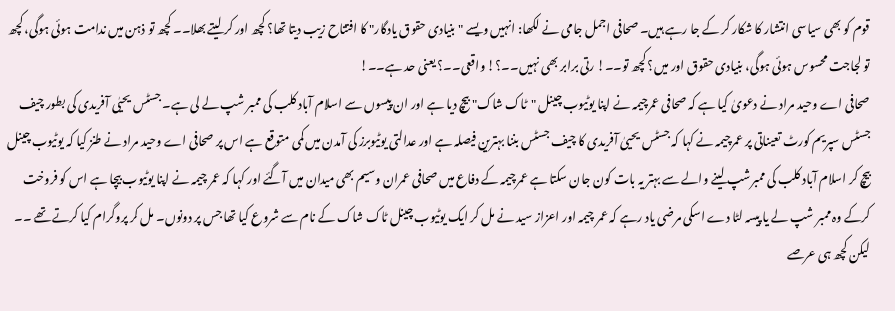قوم کو بھی سیاسی انتشار کا شکار کر کے جا رہے ہیں۔ صحافی اجمل جامی نے لکھا: انہیں ویسے "بنیادی حقوق یادگار" کا افتتاح زیب دیتا تھا؟ کچھ اور کر لیتے بھلا۔۔ کچھ تو ذہن میں ندامت ہوئی ہوگی، کچھ تو لجاجت محسوس ہوئی ہوگی، بنیادی حقوق اور میں؟ کچھ تو۔۔! رتی برابر بھی نہیں۔۔؟! واقعی۔۔؟ یعنی حد ہے۔۔!
صحافی اے وحید مراد نے دعویٰ کیا ہے کہ صحافی عمرچیمہ نے اپنا یوٹیوب چینل "ٹاک شاک" بیچ دیا ہے اور ان پیسوں سے اسلام آباد کلب کی ممبر شپ لے لی ہے۔ جسٹس یحیٰی آفریدی کی بطور چیف جسٹس سپریم کورٹ تعیناتی پر عمرچیمہ نے کہا کہ جسٹس یحییٰ آفریدی کا چیف جسٹس بننا بہترین فیصلہ ہے اور عدالتی یوٹیوبرز کی آمدن میں کمی متوقع ہے اس پر صحافی اے وحید مراد نے طنز کیا کہ یوٹیوب چینل بیچ کر اسلام آباد کلب کی ممبرشپ لینے والے سے بہتر یہ بات کون جان سکتا ہے عمرچیمہ کے دفاع میں صحافی عمران وسیم بھی میدان میں آگئے اور کہا کہ عمر چیمہ نے اپنا یوٹیوب بیچا ہے اس کو فروخت کرکے وہ ممبر شپ لے یا پیسہ لٹا دے اسکی مرضی یاد رہے کہ عمر چیمہ اور اعزاز سید نے مل کر ایک یوٹیوب چینل ٹاک شاک کے نام سے شروع کیا تھا جس پر دونوں۔ مل کر پروگرام کیا کرتے تھے ۔۔ لیکن کچھ ہی عرصے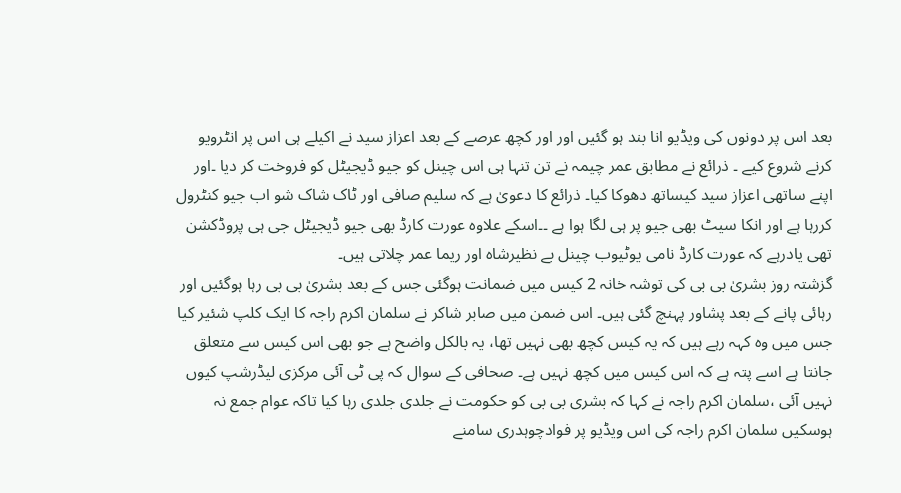بعد اس پر دونوں کی ویڈیو انا بند ہو گئیں اور اور کچھ عرصے کے بعد اعزاز سید نے اکیلے ہی اس پر انٹرویو کرنے شروع کیے ۔ ذرائع نے مطابق عمر چیمہ نے تن تنہا ہی اس چینل کو جیو ڈیجیٹل کو فروخت کر دیا ۔اور اپنے ساتھی اعزاز سید کیساتھ دھوکا کیا۔ ذرائع کا دعویٰ ہے کہ سلیم صافی اور ٹاک شاک شو اب جیو کنٹرول کررہا ہے اور انکا سیٹ بھی جیو پر ہی لگا ہوا ہے ۔۔اسکے علاوہ عورت کارڈ بھی جیو ڈیجیٹل جی ہی پروڈکشن تھی یادرہے کہ عورت کارڈ نامی یوٹیوب چینل بے نظیرشاہ اور ریما عمر چلاتی ہیں۔
گزشتہ روز بشریٰ بی بی کی توشہ خانہ 2 کیس میں ضمانت ہوگئی جس کے بعد بشریٰ بی بی رہا ہوگئیں اور رہائی پانے کے بعد پشاور پہنچ گئی ہیں۔ اس ضمن میں صابر شاکر نے سلمان اکرم راجہ کا ایک کلپ شئیر کیا جس میں وہ کہہ رہے ہیں کہ یہ کیس کچھ بھی نہیں تھا، یہ بالکل واضح ہے جو بھی اس کیس سے متعلق جانتا ہے اسے پتہ ہے کہ اس کیس میں کچھ نہیں ہے۔ صحافی کے سوال کہ پی ٹی آئی مرکزی لیڈرشپ کیوں نہیں آئی ،سلمان اکرم راجہ نے کہا کہ بشری بی بی کو حکومت نے جلدی جلدی رہا کیا تاکہ عوام جمع نہ ہوسکیں سلمان اکرم راجہ کی اس ویڈیو پر فوادچوہدری سامنے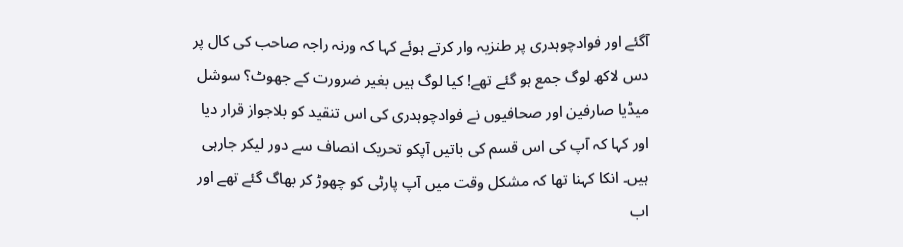آگئے اور فوادچوہدری پر طنزیہ وار کرتے ہوئے کہا کہ ورنہ راجہ صاحب کی کال پر دس لاکھ لوگ جمع ہو گئے تھے! کیا لوگ ہیں بغیر ضرورت کے جھوٹ؟ سوشل میڈیا صارفین اور صحافیوں نے فوادچوہدری کی اس تنقید کو بلاجواز قرار دیا اور کہا کہ آپ کی اس قسم کی باتیں آپکو تحریک انصاف سے دور لیکر جارہی ہیں۔ انکا کہنا تھا کہ مشکل وقت میں آپ پارٹی کو چھوڑ کر بھاگ گئے تھے اور اب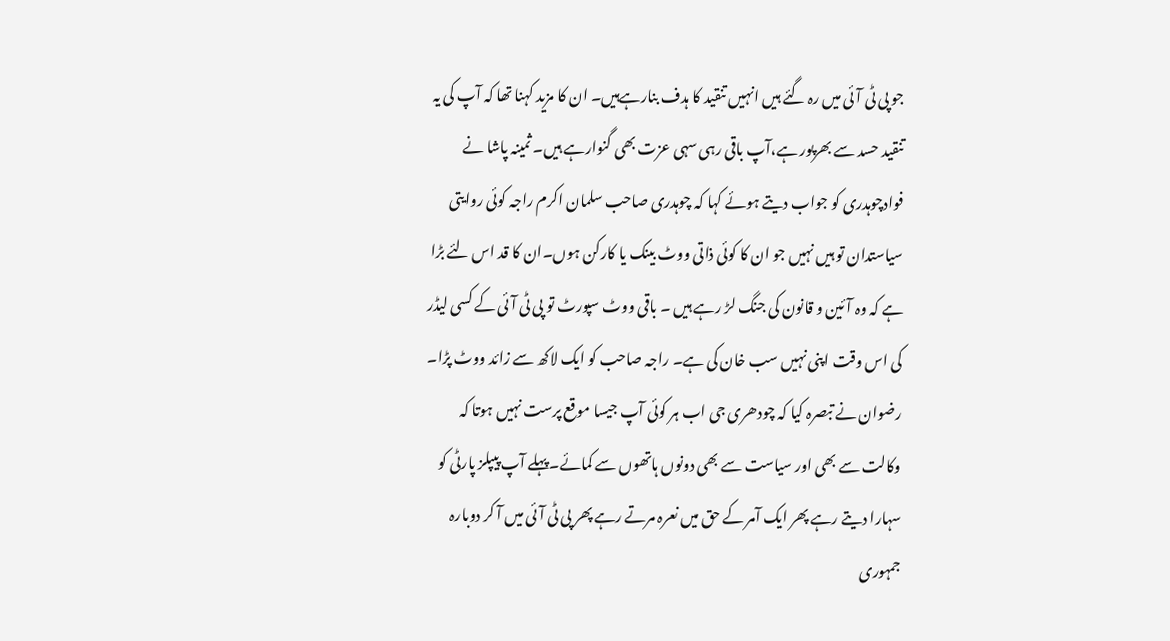جو پی ٹی آئی میں رہ گئے ہیں انہیں تنقید کا ہدف بنارہےہیں۔ ان کا مزید کہنا تھا کہ آپ کی یہ تنقید حسد سے بھرپور ہے،آپ باقی رہی سہی عزت بھی گنوارہے ہیں۔ ثمینہ پاشا نے فوادچوہدری کو جواب دیتے ہوئے کہا کہ چوہدری صاحب سلمان اکرم راجہ کوئی روایتی سیاستدان تو ہیں نہیں جو ان کا کوئی ذاتی ووٹ بینک یا کارکن ہوں۔ان کا قد اس لئے بڑا ہے کہ وہ آئین و قانون کی جنگ لڑ رہے ہیں ۔ باقی ووٹ سپورٹ تو پی ٹی آئی کے کسی لیڈر کی اس وقت اپنی نہیں سب خان کی ہے۔ راجہ صاحب کو ایک لاکھ سے زائد ووٹ پڑا۔ رضوان نے تبصرہ کیا کہ چودھری جی اب ہر کوئی آپ جیسا موقع پرست نہیں ہوتا کہ وکالت سے بھی اور سیاست سے بھی دونوں ہاتھوں سے کمائے۔پہلے آپ پیپلز پارٹی کو سہارا دیتے رہے پھر ایک آمر کے حق میں نعرہ مرتے رہے پھر پی ٹی آئی میں آ کر دوبارہ جمہوری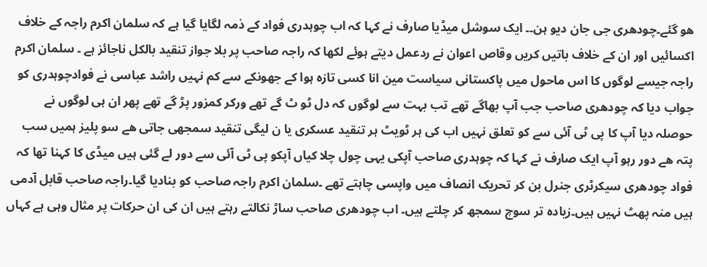هو گئے۔چودھری جی جان دیو ہن۔۔ ایک سوشل میڈیا صارف نے کہا کہ اب چوہدری فواد کے ذمہ لگایا گیا ہے کہ سلمان اکرم راجہ کے خلاف اکسائیں اور ان کے خلاف باتیں کریں وقاص اعوان نے ردعمل دیتے ہوئے لکھا کہ راجہ صاحب پر بلا جواز تنقید بالکل ناجائز ہے ۔ سلمان اکرم راجہ جیسے لوگوں کا اس ماحول میں پاکستانی سیاست مین انا کسی تازہ ہوا کے جھونکے سے کم نہیں راشد عباسی نے فوادچوہدری کو جواب دیا کہ چودھری صاحب جب آپ بھاگے تھے تب بہت سے لوگوں کہ دل ٹو ٹ گے تھے ورکر کمزور پڑ گے تھے پھر ان ہی لوگوں نے حوصلہ دیا آپ کا پی ٹی آئی سے کو تعلق نہیں اب کی ہر ٹویٹ ہر تنقید عسکری یا ن لیگی تنقید سمجھی جاتی ھے سو پلیز ہمیں سب پتہ ھے دور رہو آپ ایک صارف نے کہا کہ چوہدری صاحب آپکی یہی چول چلا کیاں آپکو پی ٹی آئی سے دور لے گئی ہیں میڈی کا کہنا تھا کہ فواد چودھری سیکرٹری جنرل بن کر تحریک انصاف میں واپسی چاہتے تھے ۔سلمان اکرم راجہ صاحب کو بنادیا گیا۔راجہ صاحب قابل آدمی ہیں منہ پھٹ نہیں ہیں۔زیادہ تر سوچ سمجھ کر چلتے ہیں۔ اب چودھری صاحب ساڑ نکالتے رہتے ہیں ان کی ان حرکات پر مثال وہی ہے کہاں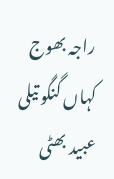راجہ بھوج کہاں گنگو تیلی عبید بھٹی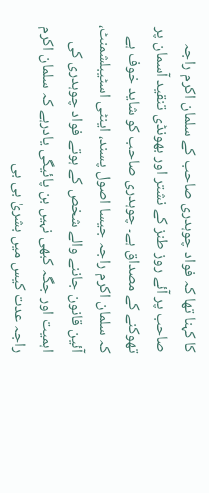کا کہنا تھا کہ فواد چوہدری صاحب کے سلمان اکرم راجہ صاحب پر آئے روز طنز کے نشتر اور بھونڈی تنقید آسمان پر تھوکنے کے مصداق ہے۔ چوہدری صاحب کو شاید خوف ہے کہ سلمان اکرم راجہ جیسا اصول پسند، اینٹی اسٹیبلشمنٹ، آئین قانون جاننے والے شخص کے ہوتے فواد چوہدری کی اہمیت اور جگہ کبھی نہیں بن پائیگی یادرہے کہ سلمان اکرم راجہ عدت کیس میں بشریٰ بی بی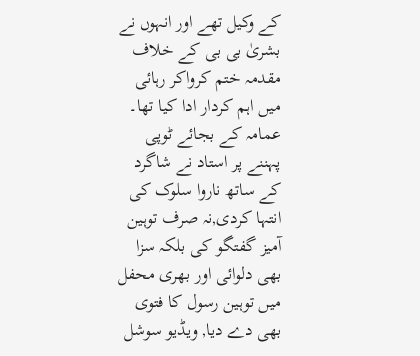کے وکیل تھے اور انہوں نے بشریٰ بی بی کے خلاف مقدمہ ختم کرواکر رہائی میں اہم کردار ادا کیا تھا۔
عمامہ کے بجائے ٹوپی پہننے پر استاد نے شاگرد کے ساتھ ناروا سلوک کی انتہا کردی,نہ صرف توہین آمیز گفتگو کی بلکہ سزا بھی دلوائی اور بھری محفل میں توہین رسول کا فتوی بھی دے دیا, ویڈیو سوشل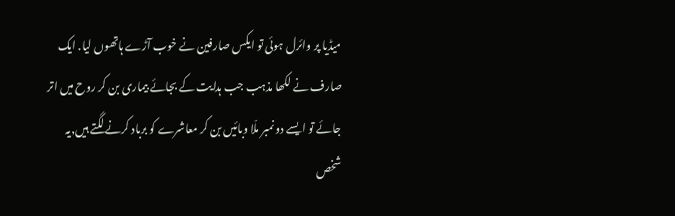میڈیا پر وائرل ہوئی تو ایکس صارفین نے خوب آڑے ہاتھوں لیا. ایک صارف نے لکھا مذہب جب ہدایت کے بجائے بیماری بن کر روح میں اتر جائے تو ایسے دو نمبر ملّا وبائیں بن کر معاشرے کو برباد کرنے لگتے ہیں,یہ شخص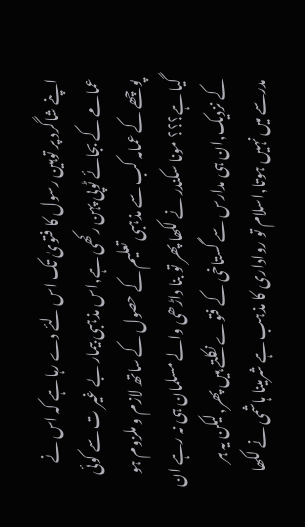اپنے شاگرد پر توہین رسول کا فتویٰ تک اس لئے دے رہا ہے کہ اس نے عمامے کے بجائے ٹوپی پہن رکھی ہے,اس مذہبی بیمار بے غیر ت سے کوئی پوچھے کے عمامہ کب سے مذہبی تعلیم کے حصول کے ساتھ لازم و ملزوم ہو گیا ہے؟؟؟ مونا سکندر نے لکھا پھر تو بنا داڑھی والے مسلمان ہی نہ رہے ان کے نزدیک,ان ہی مدارس سے گستاخی کے فتوے نکلتے ہیں پھر,لیکن یہ ہر مدرسے میں نہیں ہوتا,اسلام تو رواداری کا مذہب ہے شرمینا ہاشمی نے لکھا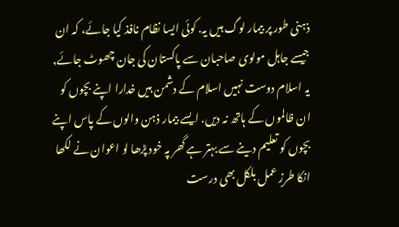ذہنی طور پر بیمار لوگ ہیں یہ. کوئی ایسا نظام نافذ کیا جائے، کہ ان جیسے جاہل مولوی صاحبان سے پاکستان کی جان چھوٹ جائے, یہ اسلام دوست نہیں اسلام کے دشمن ہیں خدارا اپنے بچوں کو ان ظالموں کے ہاتھ نہ دیں. ایسے بیمار ذہن والوں کے پاس اپنے بچوں کو تعلیم دینے سے بہتر ہے گھر پہ خود پڑھا لو اعوان نے لکھا انکا طرزِ عمل بلکل بھی درست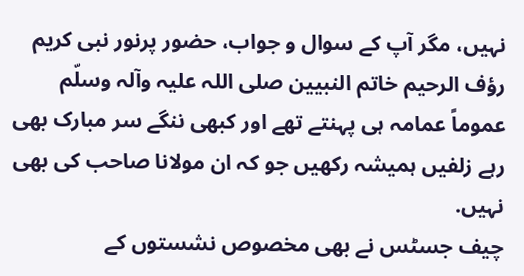نہیں، مگر آپ کے سوال و جواب، حضور پرنور نبی کریم رؤف الرحیم خاتم النبیین صلی اللہ علیہ وآلہ وسلّم عموماً عمامہ ہی پہنتے تھے اور کبھی ننگے سر مبارک بھی رہے زلفیں ہمیشہ رکھیں جو کہ ان مولانا صاحب کی بھی نہیں.
چیف جسٹس نے بھی مخصوص نشستوں کے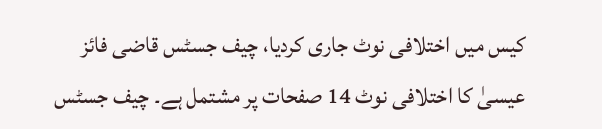کیس میں اختلافی نوٹ جاری کردیا، چیف جسٹس قاضی فائز عیسیٰ کا اختلافی نوٹ 14 صفحات پر مشتمل ہے۔ چیف جسٹس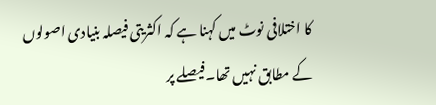کا اختلافی نوٹ میں کہنا ہے کہ اکثریتی فیصلہ بنیادی اصولوں کے مطابق نہیں تھا۔فیصلے پر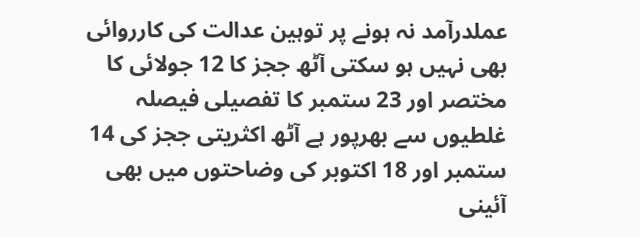عملدرآمد نہ ہونے پر توہین عدالت کی کارروائی بھی نہیں ہو سکتی آٹھ ججز کا 12 جولائی کا مختصر اور 23 ستمبر کا تفصیلی فیصلہ غلطیوں سے بھرپور ہے آٹھ اکثریتی ججز کی 14 ستمبر اور 18 اکتوبر کی وضاحتوں میں بھی آئینی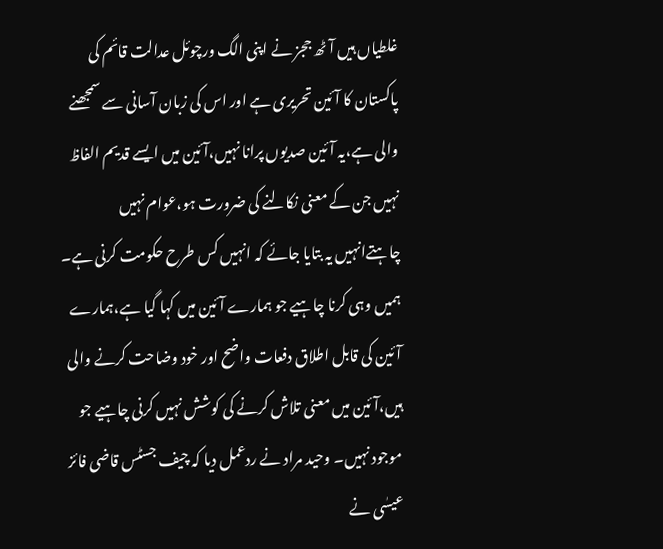غلطیاں ہیں آٹھ ججز نے اپنی الگ ورچوئل عدالت قائم کی پاکستان کا آئین تحریری ہے اور اس کی زبان آسانی سے سمجھنے والی ہے،یہ آئین صدیوں پرانا نہیں،آئین میں ایسے قدیم الفاظ نہیں جن کے معنی نکالنے کی ضرورت ہو،عوام نہیں چاہتےانہیں یہ بتایا جائے کہ انہیں کس طرح حکومت کرنی ہے۔ ہمیں وہی کرنا چاہیے جو ہمارے آئین میں کہا گیا ہے،ہمارے آئین کی قابل اطلاق دفعات واضح اور خود وضاحت کرنے والی ہیں،آئین میں معنی تلاش کرنے کی کوشش نہیں کرنی چاہیے جو موجود نہیں۔ وحید مراد نے ردعمل دیا کہ چیف جسٹس قاضی فائز عیسٰی نے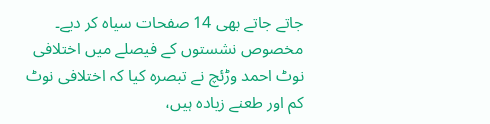جاتے جاتے بھی 14 صفحات سیاہ کر دیے۔ مخصوص نشستوں کے فیصلے میں اختلافی نوٹ احمد وڑئچ نے تبصرہ کیا کہ اختلافی نوٹ کم اور طعنے زیادہ ہیں،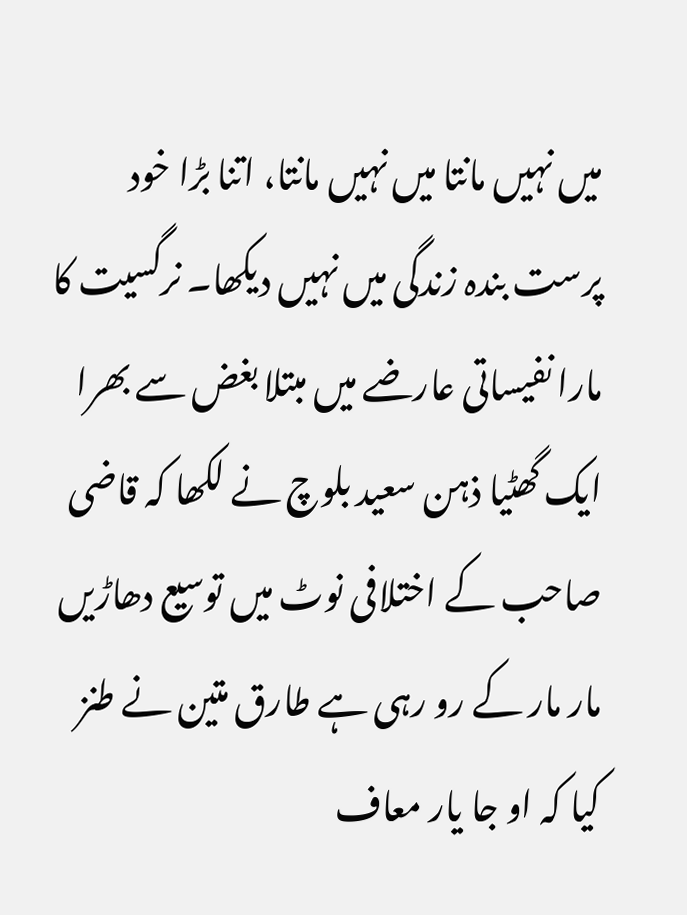میں نہیں مانتا میں نہیں مانتا، اتنا بڑا خود پرست بندہ زندگی میں نہیں دیکھا۔ نرگسیت کا مارا نفیساتی عارضے میں مبتلا بغض سے بھرا ایک گھٹیا ذہن سعید بلوچ نے لکھا کہ قاضی صاحب کے اختلافی نوٹ میں توسیع دھاڑیں مار مار کے رو رہی ہے طارق متین نے طنز کیا کہ او جا یار معاف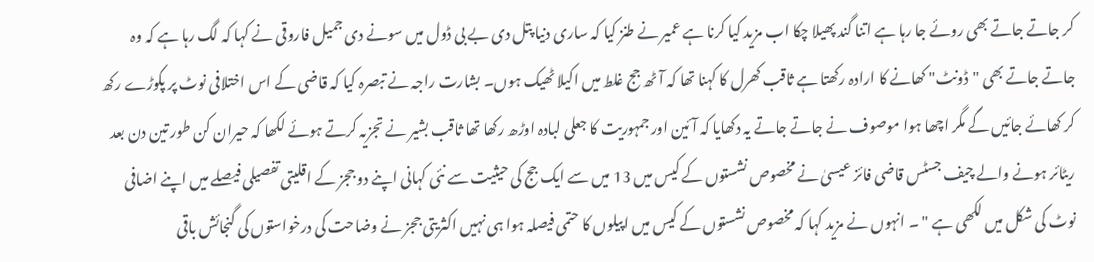کر جاتے جاتے بھی روئے جا رہا ہے اتنا گند پھیلا چکا اب مزید کیا کرنا ہے عمیر نے طنز کیا کہ ساری دنیا پتل دی بے بی ڈول میں سونے دی جمیل فاروقی نے کہا کہ لگ رہا ہے کہ وہ جاتے جاتے بھی "ڈونٹ" کھانے کا ارادہ رکھتا ہے ثاقب کھرل کا کہنا تھا کہ آٹھ جج غلط میں اکیلا ٹھیک ہوں۔ بشارت راجہ نے تبصرہ کیا کہ قاضی کے اس اختلافی نوٹ پر پکوڑے رکھ کر کھائے جائیں گے مگر اچھا ہوا موصوف نے جاتے جاتے یہ دکھایا کہ آئین اور جمہوریت کا جعلی لبادہ اوڑھ رکھا تھا ثاقب بشیر نے تجزیہ کرتے ہوئے لکھا کہ حیران کن طور تین دن بعد ریٹائر ہونے والے چیف جسٹس قاضی فائز عیسیٰ نے مخصوص نشستوں کے کیس میں 13 میں سے ایک جج کی حیثیت سے نئی کہانی اپنے دو ججز کے اقلیتی تفصیلی فیصلے میں اپنے اضافی نوٹ کی شکل میں لکھی ہے " ۔ انہوں نے مزید کہا کہ مخصوص نشستوں کے کیس میں اپیلوں کا حتمی فیصلہ ہوا ہی نہیں اکثریتی ججز نے وضاحت کی درخواستوں کی گنجائش باقی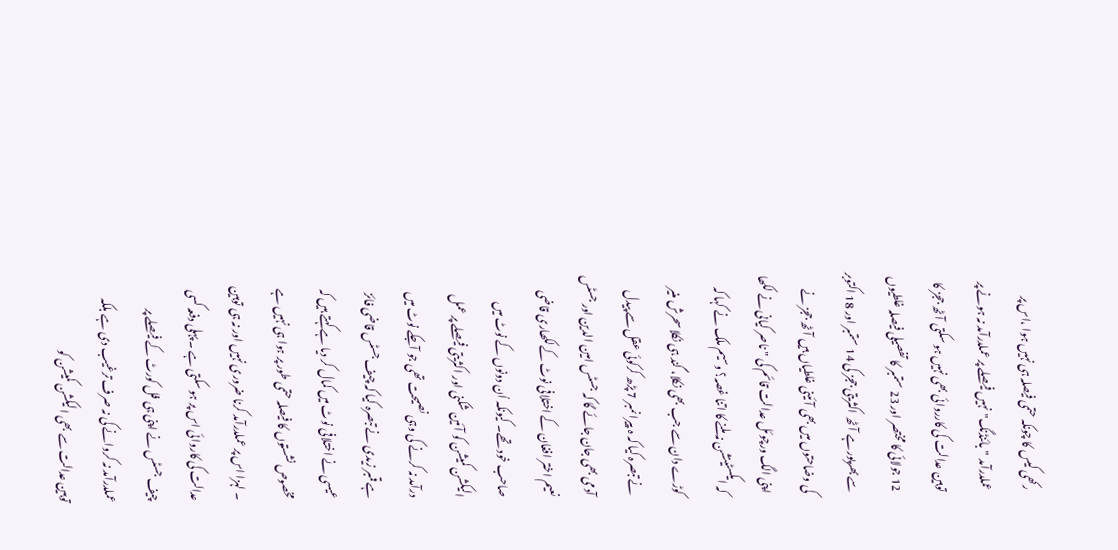رکھی کیس کا چونکہ حتمی فیصلہ ہی نہیں ہوا ،اس پر عملدرآمد "بائنڈنگ" نہیں فیصلے پر عملدرآمد نہ ہونے پر توہین عدالت کی کارروائی بھی نہیں ہو سکتی آٹھ ججز کا 12 جولائی کا مختصر اور 23 ستمبر کا تفصیلی فیصلہ غلطیوں سے بھرپور ہے آٹھ اکثریتی ججز کی 14 ستمبر اور 18 اکتوبر کی وضاحتوں میں بھی آئینی غلطیاں ہیں آٹھ ججز نے اپنی الگ ورچوئل عدالت قائم کی " ناصر کیانی نے لکھا کہ ایکسٹینشن نہ ملنے کا اتنا غصہ؟ وسیم ملک نے کہا کہ کوڑے دان سے جب بھی نکلا، گند ہی نکلا سحرش منیر نے تبصرہ کیا کہ ہ پیرا نمبر 7 پڑھ کرکوئی عقل سے پیدل آدمی بھی جان جائے گا کہ جسٹس امین الدین اور جسٹس نعیم اختر افغان کے اختلافی نوٹ کےلکھاری قاضی صاحب خود تھے۔ کیونکہ اُن دونوں کے نوٹ میں الیکشن کمیشن کو آئین شکنی اور اکثریتی فیصلے پر عمل درآمد نہ کرنے کی وہی نصیحت تھی جو آجکے نوٹ میں ہے قمبر زیدی نے تبصرہ کیا کہ چیف جسٹس قاضی فائز عیسی نے اختلافی نوٹ میں کمال کر دیا ہے کہتے ہیں کہ مخصوص نشستوں کا فیصلہ حتمی طور پر ہوا ہی نہیں ہے ۔ لہزا اس پر عملدرآمد کرنا ضروری نہیں اور نہ ہی توہین عدالت کی کاروائی اس پر ہو سکتی ہے ۔ پہلی دفعہ کسی چیف جسٹس نے اپنی ہی فل کورٹ کے فیصلے پر عملدرآمد نہ کروانے کی نہ صرف ترغیب دی ہے بلکہ توہین عدالت سے بھی الیکشن کمیشن کو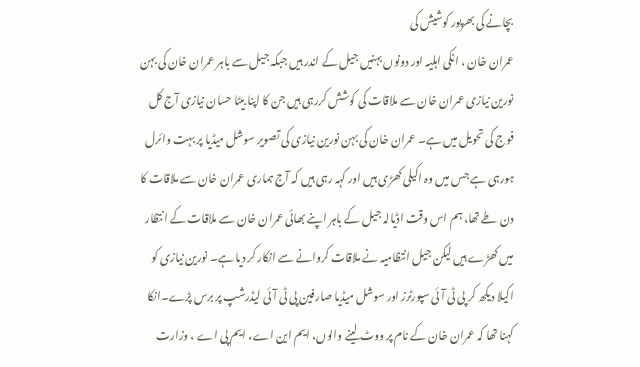بچانے کی بھرپور کوشیش کی
عمران خان ، انکی اہلیہ اور دونوں بہنیں جیل کے اندر ہیں جبکہ جیل سے باہر عمران خان کی بہن نورین نیازی عمران خان سے ملاقات کی کوشش کررہی ہیں جن کا اپنا بیٹا حسان نیازی آج کل فوج کی تحویل میں ہے۔ عمران خان کی بہن نورین نیازی کی تصویر سوشل میڈیا پر بہت وائرل ہورہی ہے جس میں وہ اکیلی کھڑی ہیں اور کہہ رہی ہیں کہ آج ہماری عمران خان سے ملاقات کا دن طے تھا، ہم اس وقت اڈیالہ جیل کے باہر اپنے بھائی عمران خان سے ملاقات کے انتظار میں کھڑے ہیں لیکن جیل انتظامیہ نے ملاقات کروانے سے انکار کر دیا ہے۔ نورین نیازی کو اکیلا دیکھ کر پی ٹی آئی سپورٹرز اور سوشل میڈیا صارفین پی ٹی آئی لیڈرشپ پر برس پڑے۔انکا کہنا تھا کہ عمران خان کے نام پر ووٹ لینے والوں، ایم این اے، ایم پی اے ، وزارت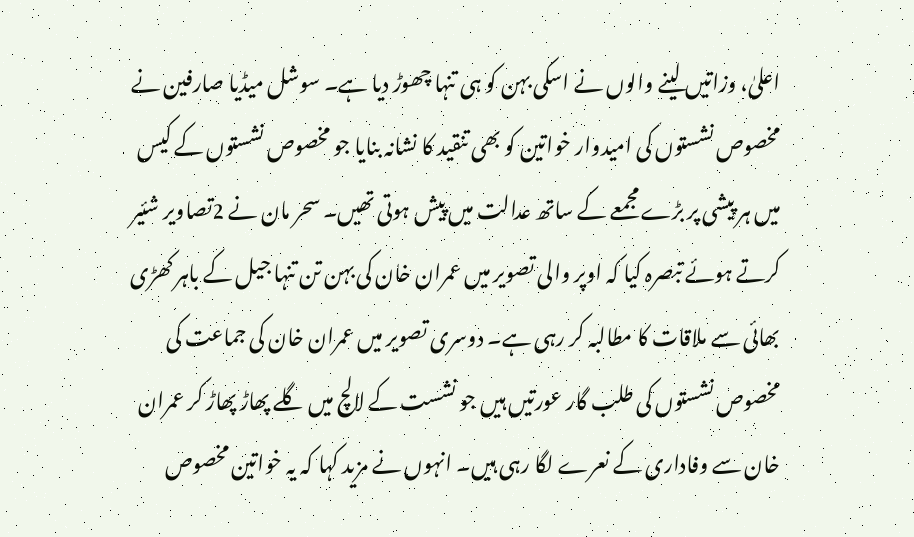اعلیٰ، وزاتیں لینے والوں نے اسکی بہن کو ہی تنہا چھوڑ دیا ہے۔ سوشل میڈیا صارفین نے مخصوص نشستوں کی امیدوار خواتین کو بھی تنقید کا نشانہ بنایا جو مخصوص نشستوں کے کیس میں ہر پیشی پر بڑے مجمعے کے ساتھ عدالت میں پیش ہوتی تھیں۔ سحر مان نے 2تصاویر شئیر کرتے ہوئے تبصرہ کیا کہ اوپر والی تصویر میں عمران خان کی بہن تن تنہا جیل کے باہر کھڑی بھائی سے ملاقات کا مطالبہ کر رہی ہے۔ دوسری تصویر میں عمران خان کی جماعت کی مخصوص نشستوں کی طلب گار عورتیں ہیں جو نشست کے لالچ میں گلے پھاڑ پھاڑ کر عمران خان سے وفاداری کے نعرے لگا رہی ہیں۔ انہوں نے مزید کہا کہ یہ خواتین مخصوص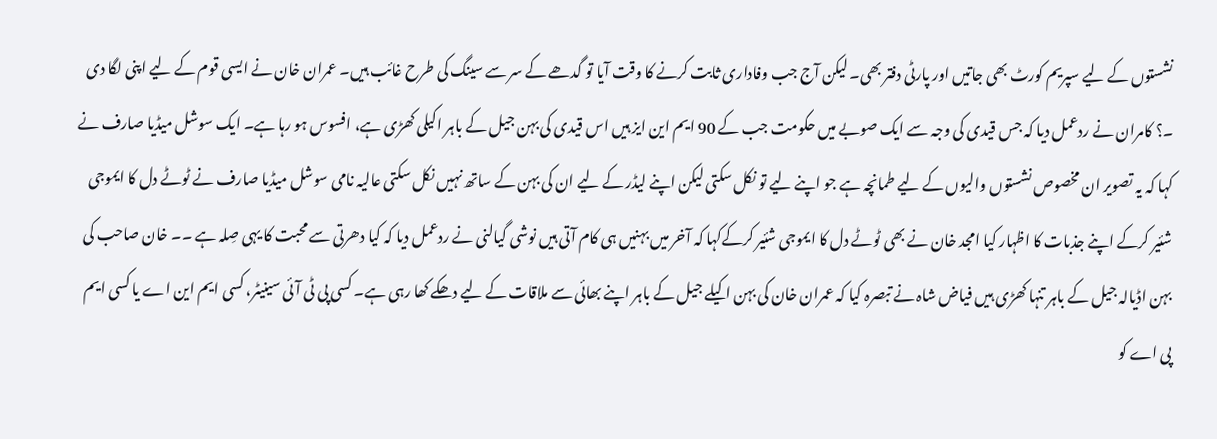نشستوں کے لیے سپریم کورٹ بھی جاتیں اور پارٹی دفتر بھی۔ لیکن آج جب وفاداری ثابت کرنے کا وقت آیا تو گدھے کے سر سے سینگ کی طرح غائب ہیں۔ عمران خان نے ایسی قوم کے لیے اپنی لگا دی ۔؟ کامران نے ردعمل دیا کہ جس قیدی کی وجہ سے ایک صوبے میں حکومت جب کے 90 ایم این ایز ہیں اس قیدی کی بہن جیل کے باہر اکیلی کھڑی ہے، افسوس ہو رہا ہے۔ ایک سوشل میڈیا صارف نے کہا کہ یہ تصویر ان مخصوص نشستوں والیوں کے لیے طمانچہ ہے جو اپنے لیے تو نکل سکتی لیکن اپنے لیڈر کے لیے ان کی بہن کے ساتھ نہیں نکل سکتی عالیہ نامی سوشل میڈیا صارف نے ٹوٹے دل کا ایموجی شئیر کرکے اپنے جذبات کا اظہار کیا امجد خان نے بھی ٹوٹے دل کا ایموجی شئیر کرکےکہا کہ آخر میں بہنیں ہی کام آتی ہیں نوشی گیالنی نے ردعمل دیا کہ کیا دھرتی سے محبت کا یہی صِلہ ہے ۔۔ خان صاحب کی بہن اڈیالہ جیل کے باہر تنہا کھڑی ہیں فیاض شاہ نے تبصرہ کیا کہ عمران خان کی بہن اکیلے جیل کے باہر اپنے بھائی سے ملاقات کے لیے دھکے کھا رہی ہے۔ کسی پی ٹی آئی سینیٹر، کسی ایم این اے یا کسی ایم پی اے کو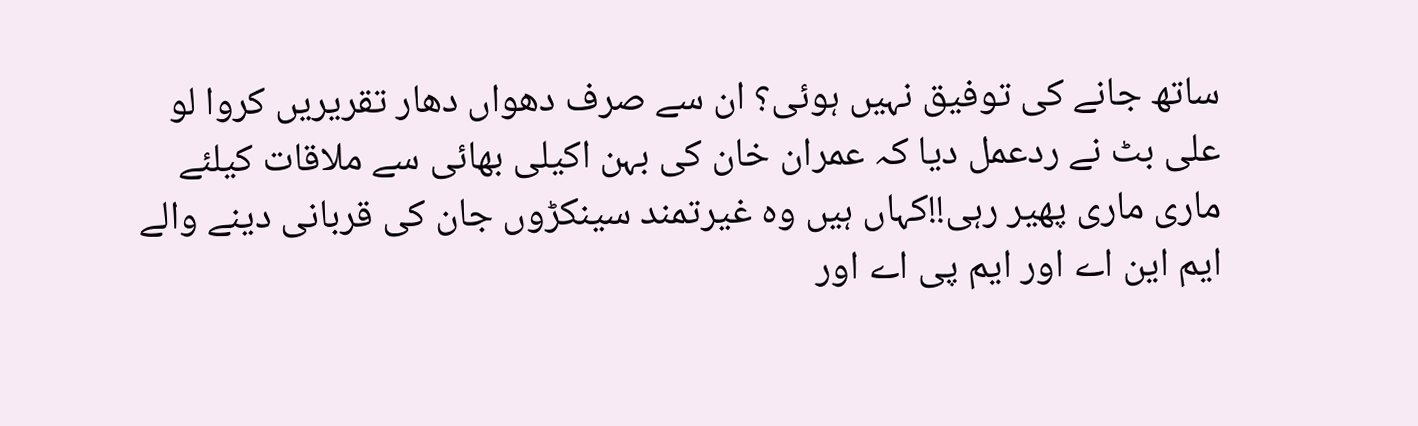ساتھ جانے کی توفیق نہیں ہوئی؟ ان سے صرف دھواں دھار تقریریں کروا لو علی بٹ نے ردعمل دیا کہ عمران خان کی بہن اکیلی بھائی سے ملاقات کیلئے ماری ماری پھیر رہی!!کہاں ہیں وہ غیرتمند سینکڑوں جان کی قربانی دینے والے ایم این اے اور ایم پی اے اور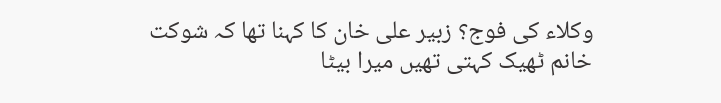وکلاء کی فوج؟ زبیر علی خان کا کہنا تھا کہ شوکت خانم ٹھیک کہتی تھیں میرا بیٹا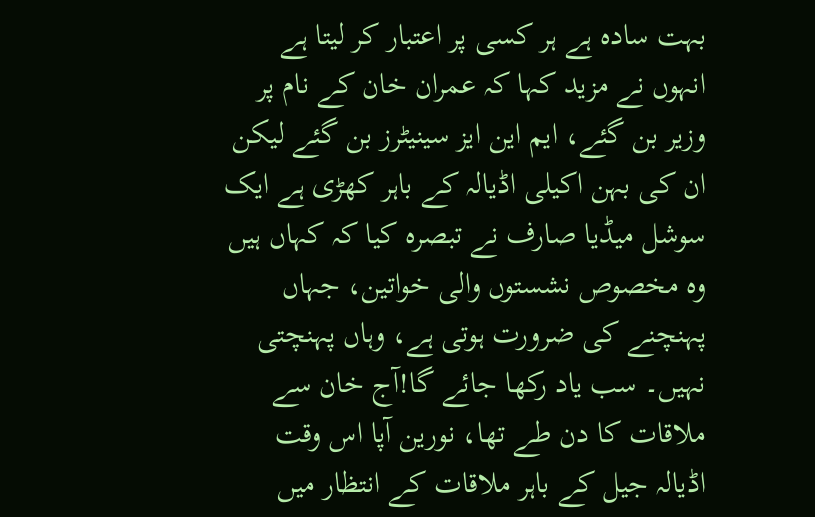بہت سادہ ہے ہر کسی پر اعتبار کر لیتا ہے انہوں نے مزید کہا کہ عمران خان کے نام پر وزیر بن گئے، ایم این ایز سینیٹرز بن گئے لیکن ان کی بہن اکیلی اڈیالہ کے باہر کھڑی ہے ایک سوشل میڈیا صارف نے تبصرہ کیا کہ کہاں ہیں وہ مخصوص نشستوں والی خواتین، جہاں پہنچنے کی ضرورت ہوتی ہے، وہاں پہنچتی نہیں۔ سب یاد رکھا جائے گا!آج خان سے ملاقات کا دن طے تھا، نورین آپا اس وقت اڈیالہ جیل کے باہر ملاقات کے انتظار میں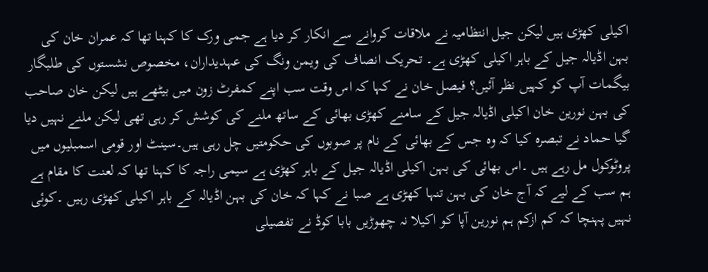اکیلی کھڑی ہیں لیکن جیل انتظامیہ نے ملاقات کروانے سے انکار کر دیا ہے جمی ورک کا کہنا تھا کہ عمران خان کی بہن اڈیالہ جیل کے باہر اکیلی کھڑی ہے۔ تحریک انصاف کی ویمن ونگ کی عہدیداران، مخصوص نشستوں کی طلبگار بیگمات آپ کو کہیں نظر آئیں؟ فیصل خان نے کہا کہ اس وقت سب اپنے کمفرٹ زون میں بیٹھے ہیں لیکن خان صاحب کی بہن نورین خان اکیلی اڈیالہ جیل کے سامنے کھڑی بھائی کے ساتھ ملنے کی کوشش کر رہی تھی لیکن ملنے نہیں دیا گیا حماد نے تبصرہ کیا کہ وہ جس کے بھائی کے نام پر صوبوں کی حکومتیں چل رہی ہیں۔سینٹ اور قومی اسمبلیوں میں پروٹوکول مل رہے ہیں ۔اس بھائی کی بہن اکیلی اڈیالہ جیل کے باہر کھڑی ہے سیمی راجہ کا کہنا تھا کہ لعنت کا مقام ہے ہم سب کے لیے کہ آج خان کی بہن تنہا کھڑی ہے صبا نے کہا کہ خان کی بہن اڈیالہ کے باہر اکیلی کھڑی رہیں ۔کوئی نہیں پہنچا کہ کم ازکم ہم نورین آپا کو اکیلا نہ چھوڑیں بابا کوڈ نے تفصیلی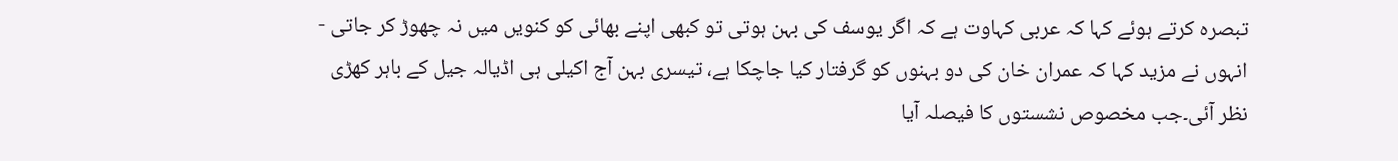تبصرہ کرتے ہوئے کہا کہ عربی کہاوت ہے کہ اگر یوسف کی بہن ہوتی تو کبھی اپنے بھائی کو کنویں میں نہ چھوڑ کر جاتی - انہوں نے مزید کہا کہ عمران خان کی دو بہنوں کو گرفتار کیا جاچکا ہے، تیسری بہن آج اکیلی ہی اڈیالہ جیل کے باہر کھڑی نظر آئی۔جب مخصوص نشستوں کا فیصلہ آیا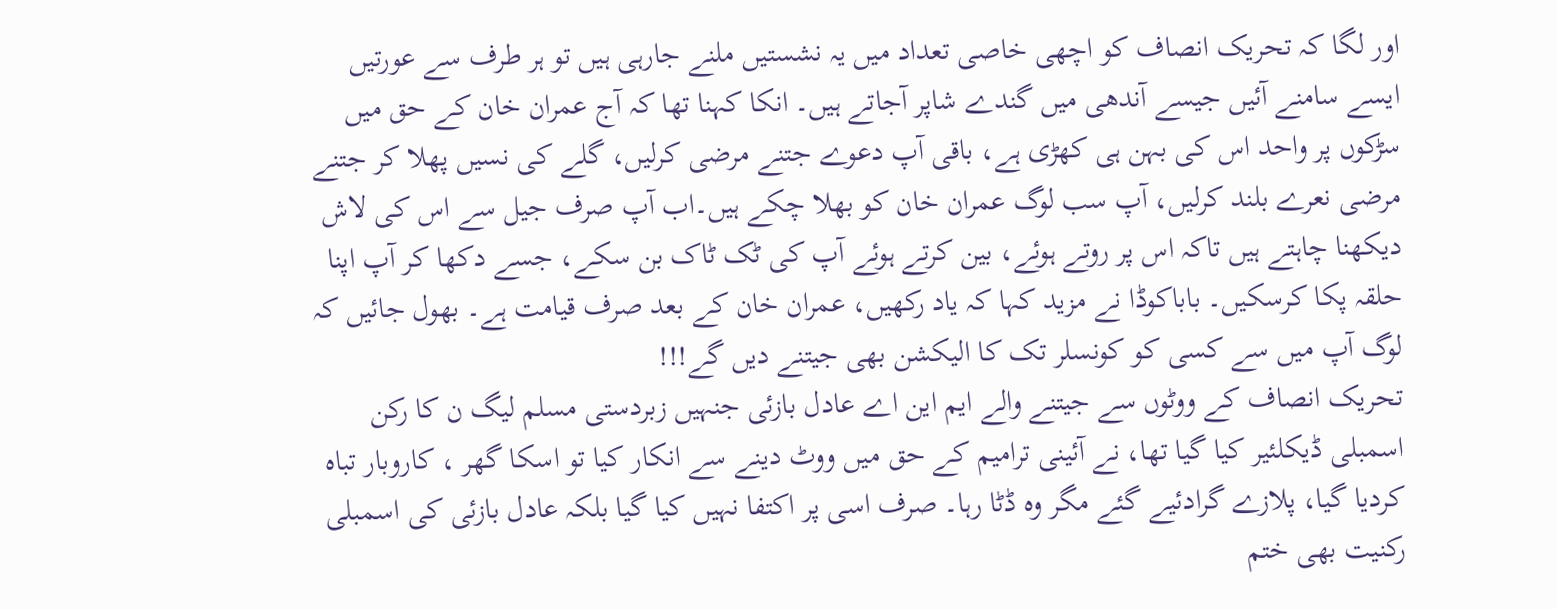اور لگا کہ تحریک انصاف کو اچھی خاصی تعداد میں یہ نشستیں ملنے جارہی ہیں تو ہر طرف سے عورتیں ایسے سامنے آئیں جیسے آندھی میں گندے شاپر آجاتے ہیں۔ انکا کہنا تھا کہ آج عمران خان کے حق میں سڑکوں پر واحد اس کی بہن ہی کھڑی ہے، باقی آپ دعوے جتنے مرضی کرلیں، گلے کی نسیں پھلا کر جتنے مرضی نعرے بلند کرلیں، آپ سب لوگ عمران خان کو بھلا چکے ہیں۔اب آپ صرف جیل سے اس کی لاش دیکھنا چاہتے ہیں تاکہ اس پر روتے ہوئے، بین کرتے ہوئے آپ کی ٹک ٹاک بن سکے، جسے دکھا کر آپ اپنا حلقہ پکا کرسکیں۔ باباکوڈا نے مزید کہا کہ یاد رکھیں، عمران خان کے بعد صرف قیامت ہے۔ بھول جائیں کہ لوگ آپ میں سے کسی کو کونسلر تک کا الیکشن بھی جیتنے دیں گے!!!
تحریک انصاف کے ووٹوں سے جیتنے والے ایم این اے عادل بازئی جنہیں زبردستی مسلم لیگ ن کا رکن اسمبلی ڈیکلئیر کیا گیا تھا، نے آئینی ترامیم کے حق میں ووٹ دینے سے انکار کیا تو اسکا گھر ، کاروبار تباہ کردیا گیا، پلازے گرادئیے گئے مگر وہ ڈٹا رہا۔ صرف اسی پر اکتفا نہیں کیا گیا بلکہ عادل بازئی کی اسمبلی رکنیت بھی ختم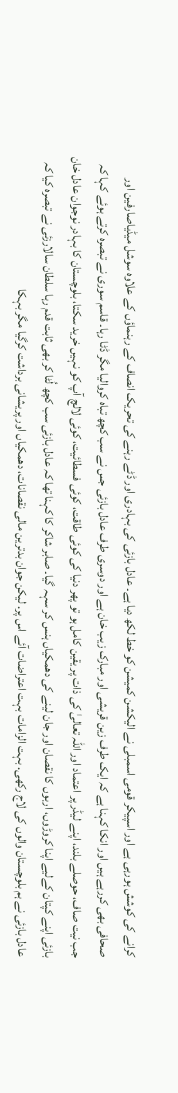کرانے کی کوشش ہورہی ہے اور اسپیکر قومی اسمبلی نے الیکشن کمیشن کو خط لکھ دیا ہے۔ عادل بازئی کی بہادری اور ڈٹے رہنے کی تحریک انصاف کے رہنماؤں کے علاوہ سوشل میڈیاصارفین اور صحافی بھی کررہے ہیں اور انکا کہنا ہے کہ ایک طرف زین قریشی اور مبارک زیب خان ہے اور دوسری طرف عادل بازئی جس نے سب کچھ تباہ کروالیا مگر ڈٹا رہا۔ قاسم سوری نے تبصرہ کرتے ہوئے کہا کہ جب نیت صاف، حوصلے بلند، اپنے لیڈر پر اعتماد اور اللہ تعالیٰ کی ذات پر یقین کامل ہو تو پھر دنیا کی کوئی طاقت، کوئی فسطائیت، کوئی لالچ آپ کو نہیں خرید سکتا، بلوچستان کا بہادر نوجوان عادل خان بازئی اپنے کپتان کےلیے اپنا کروڑوں، اربوں کا نقصان اور جان لینے کی دھمکیاں ہنس کر سہہ گیا۔ صابر شاکر کا کہنا تھا کہ عادل بازئی سب کچھ لُٹا کر بھی ثابت قدم رہا سلطان سالارزئی نے تبصرہ کیا کہ عادل بازئی نے ہم بلوچستان والوں کی لاج رکھی. بہت الزامات بہت اعتراضات آئے اس پر. لیکن جوان بدترین مالی نقصانات، دھمکیاں اور پریشانی برداشت کرگیا مگر بہکا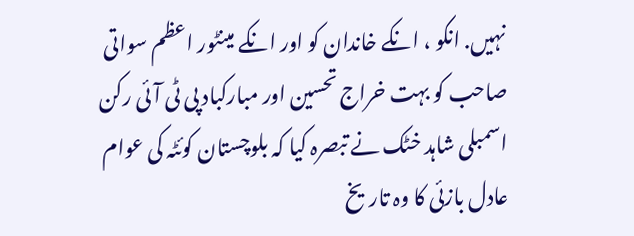نہیں. انکو ، انکے خاندان کو اور انکے مینٹور اعظم سواتی صاحب کو بہت خراج تحسین اور مبارکباد پی ٹی آئی رکن اسمبلی شاہد خٹک نے تبصرہ کیا کہ بلوچستان کوئٹہ کی عوام عادل بازئی کا وہ تاریخ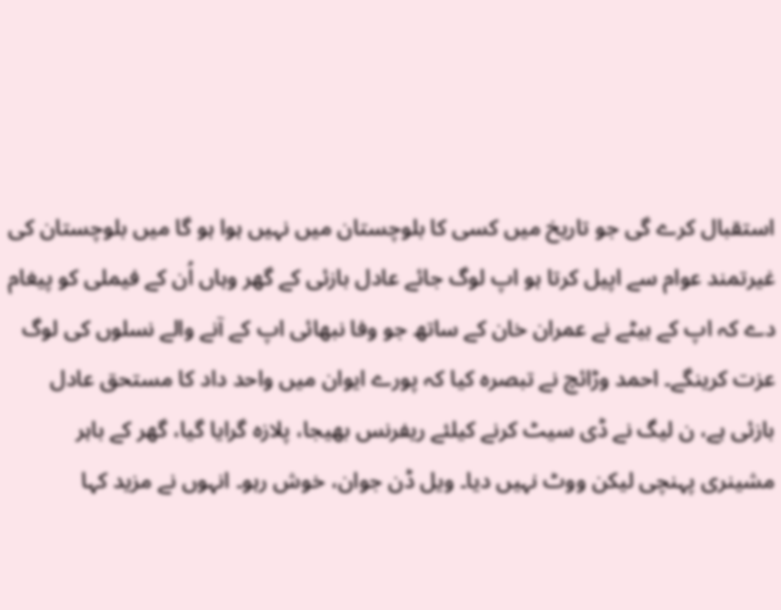استقبال کرے گی جو تاریخ میں کسی کا بلوچستان میں نہیں ہوا ہو گا میں بلوچستان کی غیرتمند عوام سے اپیل کرتا ہو اپ لوگ جائے عادل بازئی کے گھر وہاں اُن کے فیملی کو پیغام دے کہ اپ کے بیٹے نے عمران خان کے ساتھ جو وفا نبھائی اپ کے آنے والے نسلوں کی لوگ عزت کرینگے۔ احمد وڑائچ نے تبصرہ کیا کہ پورے ایوان میں واحد داد کا مستحق عادل بازئی ہے، ن لیگ نے ڈی سیٹ کرنے کیلئے ریفرنس بھیجا، پلازہ گرایا گیا، گھر کے باہر مشینری پہنچی لیکن ووٹ نہیں دیا۔ ویل ڈن جوان، خوش رہو۔ انہوں نے مزید کہا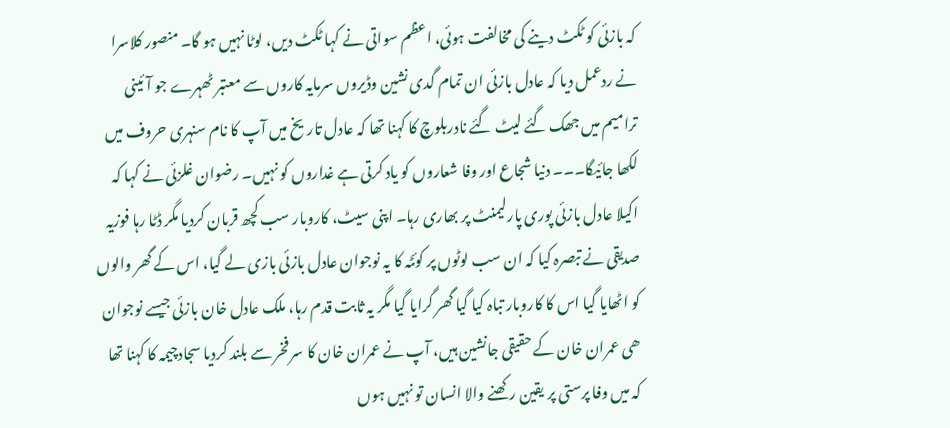کہ بازئی کو ٹکٹ دینے کی مخالفت ہوئی، اعظم سواتی نے کہا ٹکٹ دیں، لوٹا نہیں ہو گا۔ منصور کلاسرا نے ردعمل دیا کہ عادل بازئی ان تمام گدی نشین وڈیروں سرمایہ کاروں سے معتبر ٹھہرے جو آئینی ترامیم میں جھک گئے لیٹ گئے نادربلوچ کا کہنا تھا کہ عادل تاریخ میں آپ کا نام سنہری حروف میں لکھا جائیگا۔۔۔ دنیا شجاع اور وفا شعاروں کو یاد کرتی ہے غداروں کو نہیں۔ رضوان غلزئی نے کہا کہ اکیلا عادل بازئی پوری پارلیمنٹ پر بھاری رہا۔ اپنی سیٹ، کاروبار سب کچھ قربان کردیا مگر ڈٹا رہا فوزیہ صدیقی نے تبصرہ کیا کہ ان سب لوٹوں پر کوئٹہ کا یہ نوجوان عادل بازئی بازی لے گیا، اس کے گھر والوں کو اٹھایا گیا اس کا کاروبار تباہ کیا گیا گھر گرایا گیا مگر یہ ثابت قدم رہا، ملک عادل خان بازئی جیسے نوجوان ھی عمران خان کے حقیقی جانشین ہیں، آپ نے عمران خان کا سر فخر سے بلند کردیا سجادچیمہ کا کہنا تھا کہ میں وفا پرستی پر یقین رکھنے والا انسان تو نہیں ہوں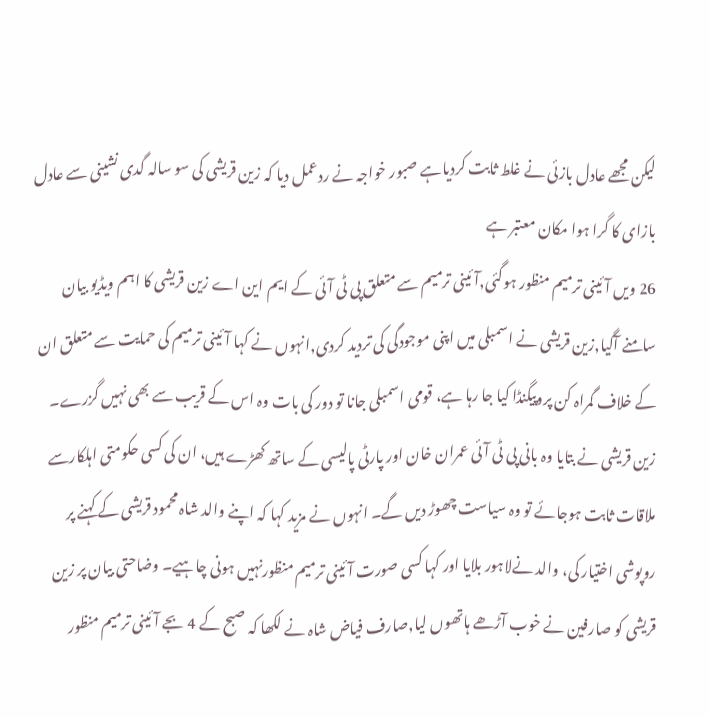لیکن مجھے عادل بازئی نے غلط ثابت کردیاہے صبور خواجہ نے ردعمل دیا کہ زین قریشی کی سو سالہ گدی نشینی سے عادل بازای کا گرا ہوا مکان معتبر ہے
26 ویں آئینی ترمیم منظور ہوگئی,آئینی ترمیم سے متعلق پی ٹی آئی کے ایم این اے زین قریشی کا اہم ویڈیو بیان سامنے آگیا,زین قریشی نے اسمبلی میں اپنی موجودگی کی تردید کردی,انہوں نے کہا آئینی ترمیم کی حمایت سے متعلق ان کے خلاف گمراہ کن پروپیگنڈا کیا جا رہا ہے، قومی اسمبلی جانا تو دور کی بات وہ اس کے قریب سے بھی نہیں گزرے۔ زین قریشی نے بتایا وہ بانی پی ٹی آئی عمران خان اور پارٹی پالیسی کے ساتھ کھڑے ہیں، ان کی کسی حکومتی اہلکارسے ملاقات ثابت ہوجائے تو وہ سیاست چھوڑ دیں گے۔ انہوں نے مزید کہا کہ اپنے والد شاہ محمود قریشی کے کہنے پر روپوشی اختیار کی، والد نےلاہور بلایا اور کہا کسی صورت آئینی ترمیم منظورنہیں ہونی چاہیے۔ وضاحتی بیان پر زین قریشی کو صارفین نے خوب آڑھے ہاتھوں لیا,صارف فیاض شاہ نے لکھا کہ صبح کے 4 بجے آئینی ترمیم منظور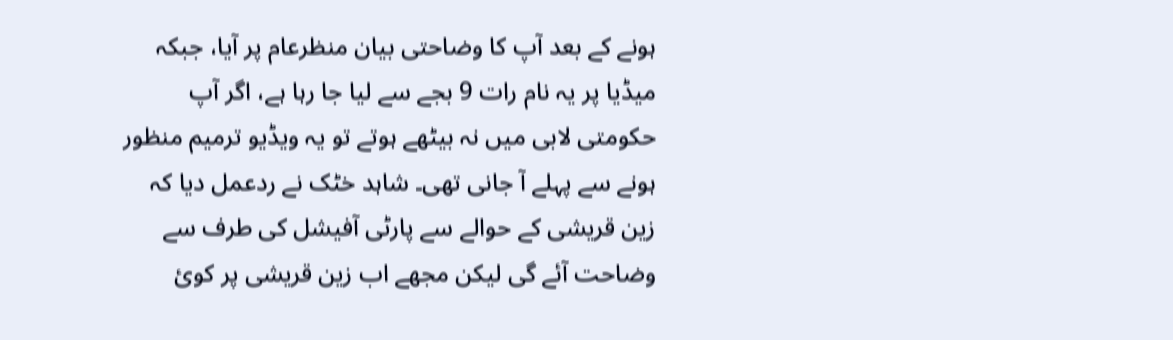ہونے کے بعد آپ کا وضاحتی بیان منظرعام پر آیا، جبکہ میڈیا پر یہ نام رات 9 بجے سے لیا جا رہا ہے، اگر آپ حکومتی لابی میں نہ بیٹھے ہوتے تو یہ ویڈیو ترمیم منظور ہونے سے پہلے آ جانی تھی۔ شاہد خٹک نے ردعمل دیا کہ زین قریشی کے حوالے سے پارٹی آفیشل کی طرف سے وضاحت آئے گی لیکن مجھے اب زین قریشی پر کوئ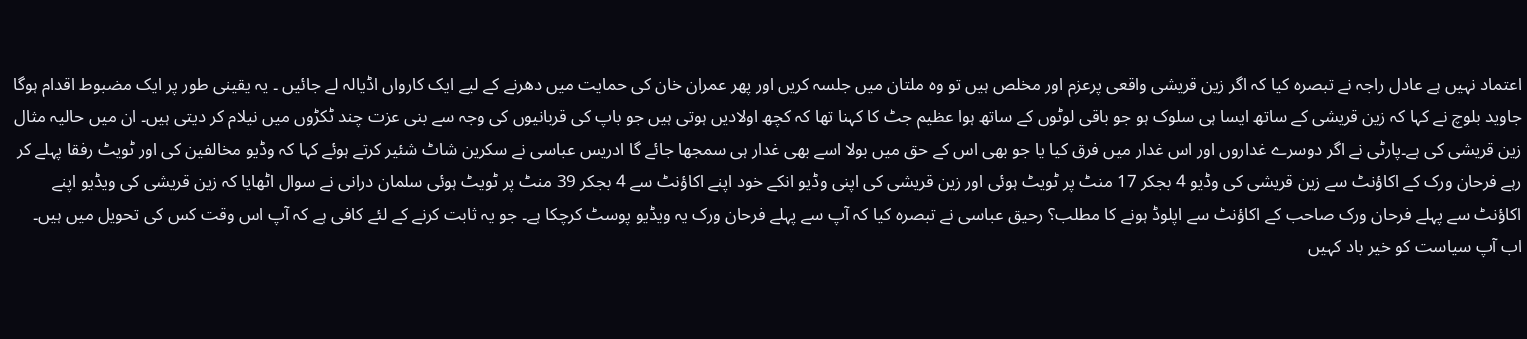اعتماد نہیں ہے عادل راجہ نے تبصرہ کیا کہ اگر زین قریشی واقعی پرعزم اور مخلص ہیں تو وہ ملتان میں جلسہ کریں اور پھر عمران خان کی حمایت میں دھرنے کے لیے ایک کارواں اڈیالہ لے جائیں ۔ یہ یقینی طور پر ایک مضبوط اقدام ہوگا جاوید بلوچ نے کہا کہ زین قریشی کے ساتھ ایسا ہی سلوک ہو جو باقی لوٹوں کے ساتھ ہوا عظیم جٹ کا کہنا تھا کہ کچھ اولادیں ہوتی ہیں جو باپ کی قربانیوں کی وجہ سے بنی عزت چند ٹکڑوں میں نیلام کر دیتی ہیں۔ ان میں حالیہ مثال زین قریشی کی ہے۔پارٹی نے اگر دوسرے غداروں اور اس غدار میں فرق کیا یا جو بھی اس کے حق میں بولا اسے بھی غدار ہی سمجھا جائے گا ادریس عباسی نے سکرین شاٹ شئیر کرتے ہوئے کہا کہ وڈیو مخالفین کی اور ٹویٹ رفقا پہلے کر رہے فرحان ورک کے اکاؤنٹ سے زین قریشی کی وڈیو 4 بجکر 17 منٹ پر ٹویٹ ہوئی اور زین قریشی کی اپنی وڈیو انکے خود اپنے اکاؤنٹ سے 4 بجکر 39 منٹ پر ٹویٹ ہوئی سلمان درانی نے سوال اٹھایا کہ زین قریشی کی ویڈیو اپنے اکاؤنٹ سے پہلے فرحان ورک صاحب کے اکاؤنٹ سے اپلوڈ ہونے کا مطلب؟ رحیق عباسی نے تبصرہ کیا کہ آپ سے پہلے فرحان ورک یہ ویڈیو پوسٹ کرچکا ہے۔ جو یہ ثابت کرنے کے لئے کافی ہے کہ آپ اس وقت کس کی تحویل میں ہیں۔ اب آپ سیاست کو خیر باد کہیں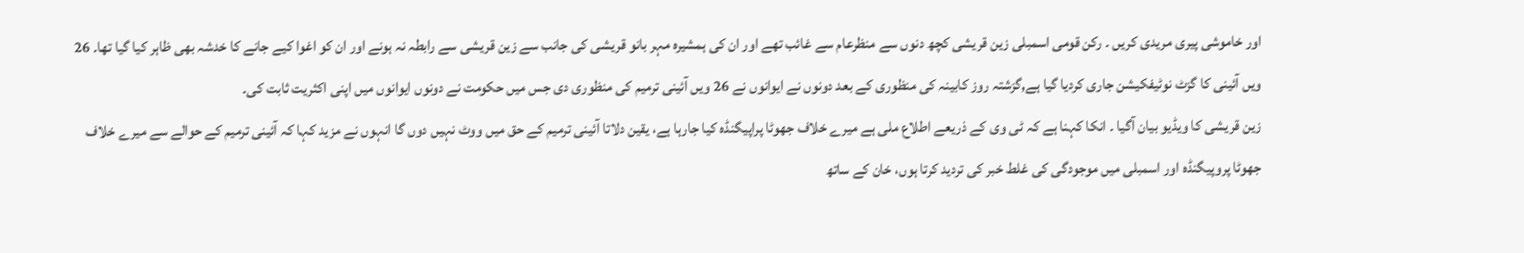اور خاموشی پیری مریدی کریں ۔ رکن قومی اسمبلی زین قریشی کچھ دنوں سے منظرعام سے غائب تھے اور ان کی ہمشیرہ مہر بانو قریشی کی جانب سے زین قریشی سے رابطہ نہ ہونے اور ان کو اغوا کیے جانے کا خدشہ بھی ظاہر کیا گیا تھا۔ 26 ویں آئینی کا گزٹ نوٹیفکیشن جاری کردیا گیا ہے,گزشتہ روز کابینہ کی منظوری کے بعد دونوں نے ایوانوں نے 26 ویں آئینی ترمیم کی منظوری دی جس میں حکومت نے دونوں ایوانوں میں اپنی اکثریت ثابت کی۔
زین قریشی کا ویڈیو بیان آگیا ۔ انکا کہنا ہے کہ ٹی وی کے ذریعے اطلاع ملی ہے میرے خلاف جھوٹا پراپیگنڈہ کیا جارہا ہے، یقین دلاتا آئینی ترمیم کے حق میں ووٹ نہیں دوں گا انہوں نے مزید کہا کہ آئینی ترمیم کے حوالے سے میرے خلاف جھوٹا پروپیگنڈہ اور اسمبلی میں موجودگی کی غلط خبر کی تردید کرتا ہوں، خان کے ساتھ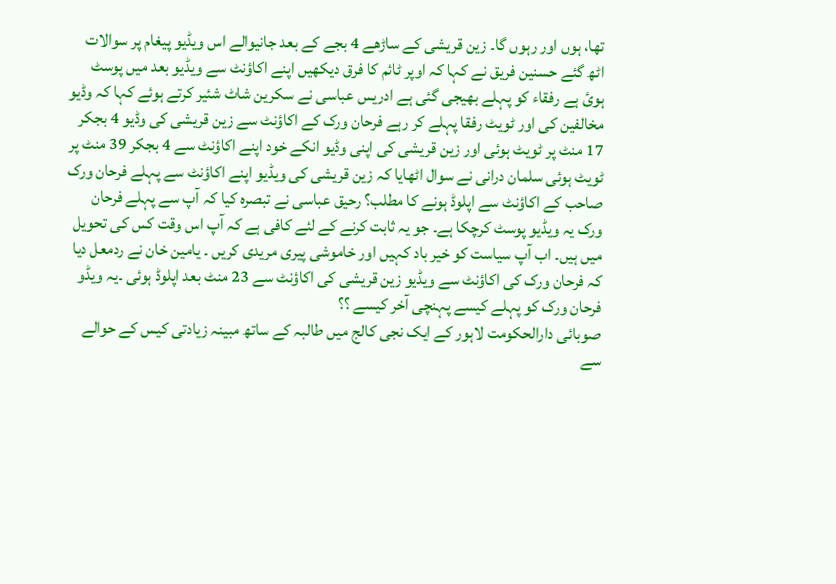تھا، ہوں اور رہوں گا۔ زین قریشی کے ساڑھے 4 بجے کے بعد جانیوالے اس ویڈیو پیغام پر سوالات اٹھ گئے حسنین فریق نے کہا کہ اوپر ٹائم کا فرق دیکھیں اپنے اکاؤنٹ سے ویڈیو بعد میں پوسٹ ہوئ ہے رفقاء کو پہلے بھیجی گئی ہے ادریس عباسی نے سکرین شاٹ شئیر کرتے ہوئے کہا کہ وڈیو مخالفین کی اور ٹویٹ رفقا پہلے کر رہے فرحان ورک کے اکاؤنٹ سے زین قریشی کی وڈیو 4 بجکر 17 منٹ پر ٹویٹ ہوئی اور زین قریشی کی اپنی وڈیو انکے خود اپنے اکاؤنٹ سے 4 بجکر 39 منٹ پر ٹویٹ ہوئی سلمان درانی نے سوال اٹھایا کہ زین قریشی کی ویڈیو اپنے اکاؤنٹ سے پہلے فرحان ورک صاحب کے اکاؤنٹ سے اپلوڈ ہونے کا مطلب؟ رحیق عباسی نے تبصرہ کیا کہ آپ سے پہلے فرحان ورک یہ ویڈیو پوسٹ کرچکا ہے۔ جو یہ ثابت کرنے کے لئے کافی ہے کہ آپ اس وقت کس کی تحویل میں ہیں۔ اب آپ سیاست کو خیر باد کہیں اور خاموشی پیری مریدی کریں ۔ یامین خان نے ردمعل دیا کہ فرحان ورک کی اکاؤنٹ سے ویڈیو زین قریشی کی اکاؤنٹ سے 23 منٹ بعد اپلوڈ ہوئی ۔یہ ویڈو فرحان ورک کو پہلے کیسے پہنچی آخر کیسے ؟؟
صوبائی دارالحکومت لاہور کے ایک نجی کالج میں طالبہ کے ساتھ مبینہ زیادتی کیس کے حوالے سے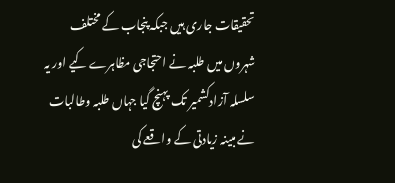تحقیقات جاری ہیں جبکہ پنجاب کے مختلف شہروں میں طلبہ نے احتجاجی مظاہرے کیے اور یہ سلسلہ آزادکشمیر تک پہنچ گیا جہاں طلبہ وطالبات نے مبینہ زیادتی کے واقعے کی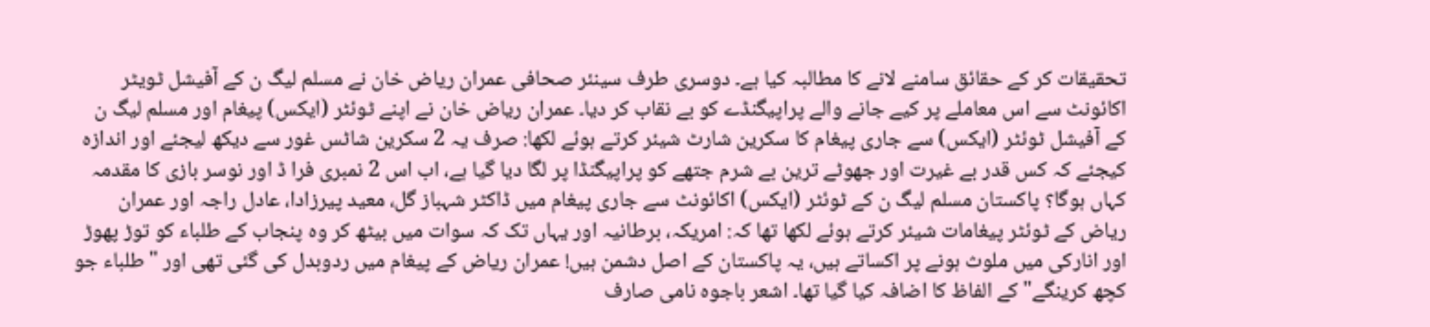تحقیقات کر کے حقائق سامنے لانے کا مطالبہ کیا ہے۔ دوسری طرف سینئر صحافی عمران ریاض خان نے مسلم لیگ ن کے آفیشل ٹویٹر اکائونٹ سے اس معاملے پر کیے جانے والے پراپیگنڈے کو بے نقاب کر دیا۔ عمران ریاض خان نے اپنے ٹوئٹر (ایکس) پیغام اور مسلم لیگ ن کے آفیشل ٹوئٹر (ایکس) سے جاری پیغام کا سکرین شارٹ شیئر کرتے ہوئے لکھا: صرف یہ 2 سکرین شاٹس غور سے دیکھ لیجئے اور اندازہ کیجئے کہ کس قدر بے غیرت اور جھوٹے ترین بے شرم جتھے کو پراپیگنڈا پر لگا دیا گیا ہے، اب اس 2 نمبری فرا ڈ اور نوسر بازی کا مقدمہ کہاں ہوگا؟ پاکستان مسلم لیگ ن کے ٹوئٹر (ایکس) اکائونٹ سے جاری پیغام میں ڈاکٹر شہباز گل، معید پیرزادا، عادل راجہ اور عمران ریاض کے ٹوئٹر پیغامات شیئر کرتے ہوئے لکھا تھا کہ: امریکہ، برطانیہ اور یہاں تک کہ سوات میں بیٹھ کر وہ پنجاب کے طلباء کو توڑ پھوڑ اور انارکی میں ملوث ہونے پر اکساتے ہیں، یہ پاکستان کے اصل دشمن ہیں! عمران ریاض کے پیغام میں ردوبدل کی گئی تھی اور "طلباء جو کچھ کرینگے" کے الفاظ کا اضافہ کیا گیا تھا۔ اشعر باجوہ نامی صارف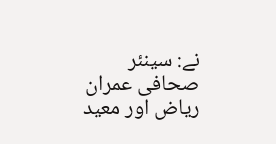نے: سینئر صحافی عمران ریاض اور معید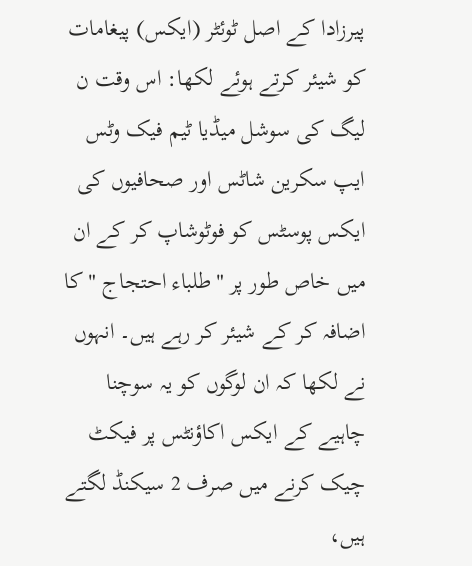پیرزادا کے اصل ٹوئٹر (ایکس) پیغامات کو شیئر کرتے ہوئے لکھا: اس وقت ن لیگ کی سوشل میڈیا ٹیم فیک وٹس ایپ سکرین شاٹس اور صحافیوں کی ایکس پوسٹس کو فوٹوشاپ کر کے ان میں خاص طور پر "طلباء احتجاج " کا اضافہ کر کے شیئر کر رہے ہیں۔ انہوں نے لکھا کہ ان لوگوں کو یہ سوچنا چاہیے کے ایکس اکاؤنٹس پر فیکٹ چیک کرنے میں صرف 2 سیکنڈ لگتے ہیں،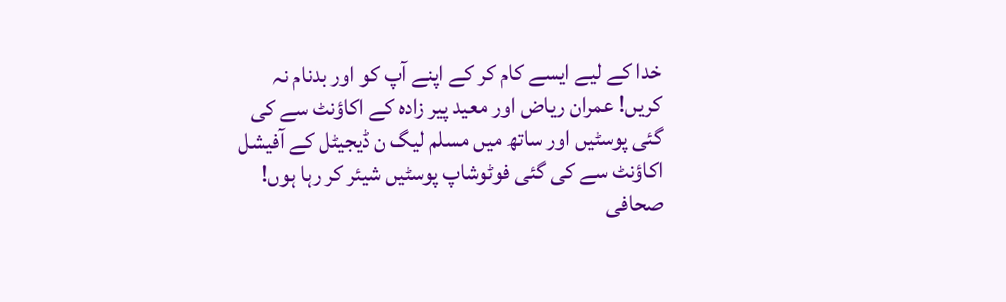خدا کے لیے ایسے کام کر کے اپنے آپ کو اور بدنام نہ کریں! عمران ریاض اور معید پیر زادہ کے اکاؤنٹ سے کی گئی پوسٹیں اور ساتھ میں مسلم لیگ ن ڈیجیٹل کے آفیشل اکاؤنٹ سے کی گئی فوٹوشاپ پوسٹیں شیئر کر رہا ہوں! صحافی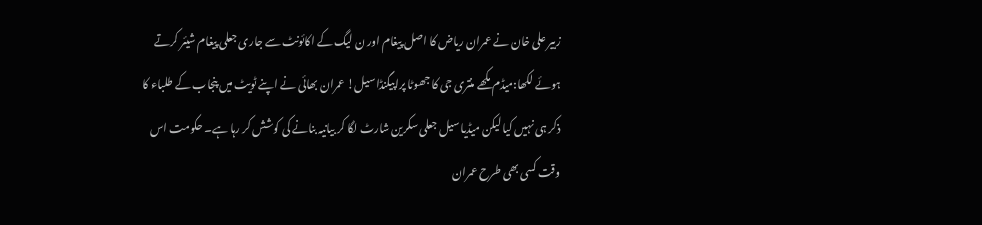زبیر علی خان نے عمران ریاض کا اصل پیغام اور ن لیگ کے اکائونٹ سے جاری جعلی پیغام شیئر کرتے ہوئے لکھا:میڈم مکھے منتری جی کا جھوٹا پراپیگنڈا سیل! عمران بھائی نے اپنے ٹویٹ میں پنجاب کے طلباء کا ذکر ہی نہیں کیا لیکن میڈیا سیل جعلی سکرین شارٹ لگا کر بیانیہ بنانے کی کوشش کر رہا ہے۔ حکومت اس وقت کسی بھی طرح عمران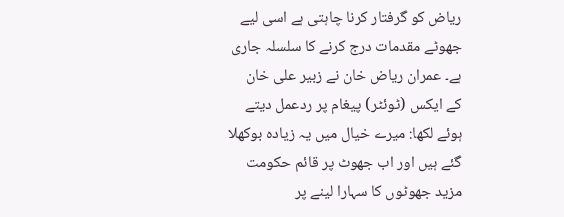ریاض کو گرفتار کرنا چاہتی ہے اسی لیے جھوٹے مقدمات درج کرنے کا سلسلہ جاری ہے۔ عمران ریاض خان نے زبیر علی خان کے ایکس (ٹوئٹر) پیغام پر ردعمل دیتے ہوئے لکھا: میرے خیال میں یہ زیادہ بوکھلا گئے ہیں اور اب جھوٹ پر قائم حکومت مزید جھوٹوں کا سہارا لینے پر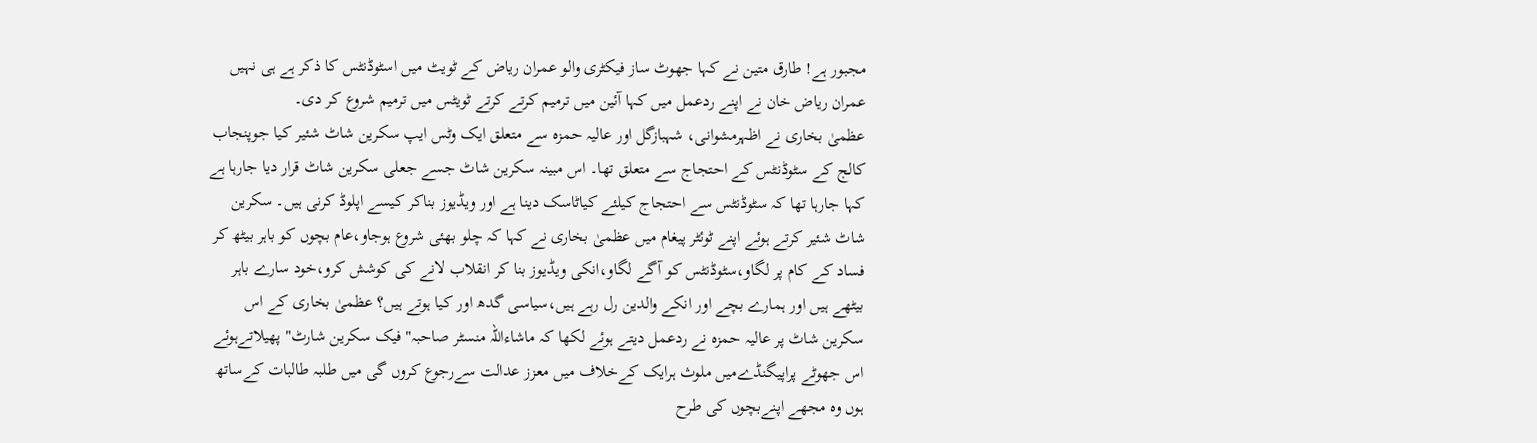مجبور ہے! طارق متین نے کہا جھوٹ ساز فیکٹری والو عمران ریاض کے ٹویٹ میں اسٹوڈنٹس کا ذکر ہے ہی نہیں عمران ریاض خان نے اپنے ردعمل میں کہا آئین میں ترمیم کرتے کرتے ٹویٹس میں ترمیم شروع کر دی۔
عظمیٰ بخاری نے اظہرمشوانی، شہبازگل اور عالیہ حمزہ سے متعلق ایک وٹس ایپ سکرین شاٹ شئیر کیا جوپنجاب کالج کے سٹوڈنٹس کے احتجاج سے متعلق تھا۔ اس مبینہ سکرین شاٹ جسے جعلی سکرین شاٹ قرار دیا جارہا ہے کہا جارہا تھا کہ سٹوڈنٹس سے احتجاج کیلئے کیاٹاسک دینا ہے اور ویڈیوز بناکر کیسے اپلوڈ کرنی ہیں۔ سکرین شاٹ شئیر کرتے ہوئے اپنے ٹوئٹر پیغام میں عظمیٰ بخاری نے کہا کہ چلو بھئی شروع ہوجاو،عام بچوں کو باہر بیٹھ کر فساد کے کام پر لگاو،سٹوڈنٹس کو آگے لگاو،انکی ویڈیوز بنا کر انقلاب لانے کی کوشش کرو،خود سارے باہر بیٹھے ہیں اور ہمارے بچے اور انکے والدین رل رہے ہیں،سیاسی گدھ اور کیا ہوتے ہیں؟ عظمیٰ بخاری کے اس سکرین شاٹ پر عالیہ حمزہ نے ردعمل دیتے ہوئے لکھا کہ ماشاءاللہ منسٹر صاحبہ"فیک سکرین شارٹ" پھیلاتےہوئے اس جھوٹے پراپیگنڈےمیں ملوث ہرایک کےخلاف میں معزز عدالت سےرجوع کروں گی میں طلبہ طالبات کےساتھ ہوں وہ مجھے اپنےبچوں کی طرح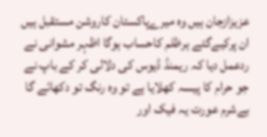عزیزازجان ہیں وہ میرےپاکستان کاروشن مستقبل ہیں ان پرکیےگئے ہرظلم کاحساب ہوگا اظہر مشوانی نے ردعمل دیا کہ ریمنڈ ڈیوس کی دلالی کر کے باپ نے جو حرام کا پیسہ کھلایا ہے تو وہ رنگ تو دکھائے گا بےشرم عورت یہ فیک اور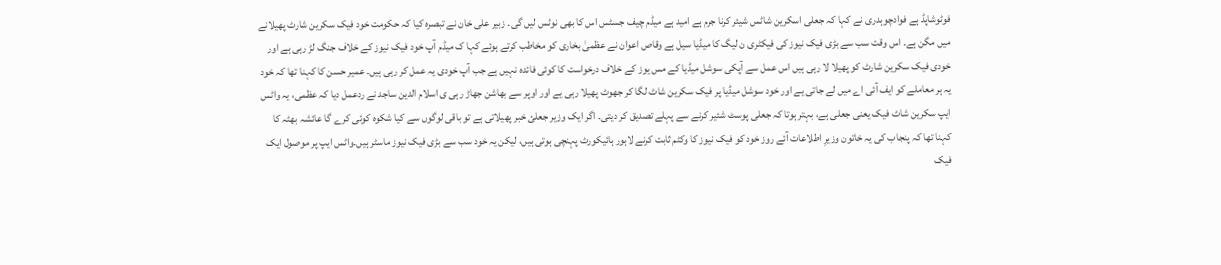فوٹوشاپڈ ہے فوادچوہدری نے کہا کہ جعلی اسکرین شاٹس شیئر کرنا جرم ہے امید ہے میڈم چیف جسٹس اس کا بھی نوٹس لیں گی۔ زبیر علی خان نے تبصرہ کیا کہ حکومت خود فیک سکرین شارٹ پھیلانے میں مگن ہے۔ اس وقت سب سے بڑی فیک نیوز کی فیکٹری ن لیگ کا میڈیا سیل ہے وقاص اعوان نے عظمیٰ بخاری کو مخاطب کرتے ہوئے کہا ک میڈم آپ خود فیک نیوز کے خلاف جنگ لڑ رہی ہے اور خودی فیک سکرین شارٹ کو پھیلا لا رہی ہیں اس عمل سے آپکی سوشل میڈیا کے مس یوز کے خلاف درخواست کا کوئی فائدہ نہیں ہے جب آپ خودی یہ عمل کر رہی ہیں۔ عمیر حسن کا کہنا تھا کہ خود یہ ہر معاملے کو ایف آئی اے میں لے جاتی یے اور خود سوشل میڈیا پر فیک سکرین شاٹ لگا کر جھوٹ پھیلا رہی یے اور اوپر سے بھاشن جھاڑ رہی ی اسلام الدین ساجد نے ردعمل دیا کہ عظمی، یہ واٹس ایپ سکرین شاٹ فیک یعنی جعلی ہے، بہتر ہوتا کہ جعلی پوسٹ شئیر کرنے سے پہلے تصدیق کر دیتی۔ اگر ایک وزیر جعلئ خبر پھیلاتی ہے تو باقی لوگوں سے کیا شکوہ کوئی کرے گا عائشہ بھٹہ کا کہنا تھا کہ پنجاب کی یہ خاتون وزیرِ اطلاعات آئے روز خود کو فیک نیوز کا وکٹم ثابت کرنے لاہور ہائیکورٹ پہنچی ہوتی ہیں، لیکن یہ خود سب سے بڑی فیک نیوز ماسٹر ہیں۔واٹس ایپ پر موصول ایک فیک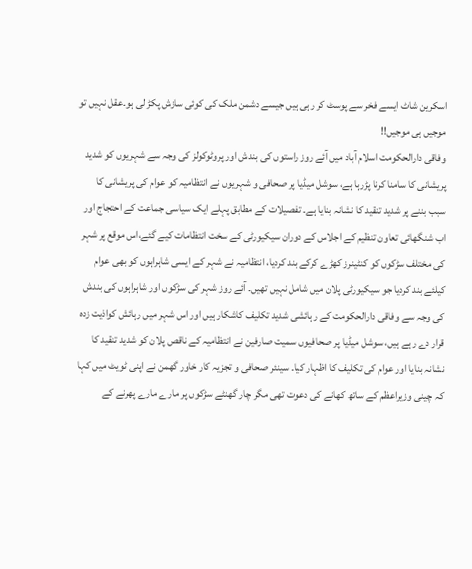اسکرین شاٹ ایسے فخر سے پوسٹ کر رہی ہیں جیسے دشمن ملک کی کوئی سازش پکڑ لی ہو۔عقل نہیں تو موجیں ہی موجیں!!
وفاقی دارالحکومت اسلام آباد میں آئے روز راستوں کی بندش اور پروٹوکولز کی وجہ سے شہریوں کو شدید پریشانی کا سامنا کرنا پڑرہا ہے، سوشل میڈیا پر صحافی و شہریوں نے انتظامیہ کو عوام کی پریشانی کا سبب بننے پر شدید تنقید کا نشانہ بنایا ہے۔ تفصیلات کے مطابق پہلے ایک سیاسی جماعت کے احتجاج اور اب شنگھائی تعاون تنظیم کے اجلاس کے دوران سیکیورٹی کے سخت انتظامات کیے گئے،اس موقع پر شہر کی مختلف سڑکوں کو کنٹینرز کھڑے کرکے بند کردیا، انتظامیہ نے شہر کے ایسی شاہراہوں کو بھی عوام کیلئے بند کردیا جو سیکیورٹی پلان میں شامل نہیں تھیں۔ آئے روز شہر کی سڑکوں اور شاہراہوں کی بندش کی وجہ سے وفاقی دارالحکومت کے رہائشی شدید تکلیف کاشکار ہیں اور اس شہر میں رہائش کواذیت زدہ قرار دے رہے ہیں، سوشل میڈیا پر صحافیوں سمیت صارفین نے انتظامیہ کے ناقص پلان کو شدید تنقید کا نشانہ بنایا اور عوام کی تکلیف کا اظہار کیا۔ سینئر صحافی و تجزیہ کار خاور گھمن نے اپنی ٹویٹ میں کہا کہ چینی وزیراعظم کے ساتھ کھانے کی دعوت تھی مگر چار گھنٹے سڑکوں پر مارے مارے پھرنے کے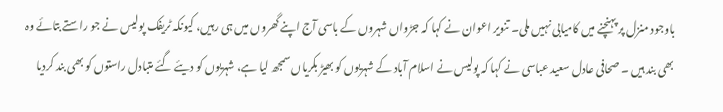باوجود منزل پر پہنچنے میں کامیابی نہیں ملی۔ تنویر اعوان نے کہا کہ جڑواں شہروں کے باسی آج اپنے گھروں میں ہی رہیں، کیونکہ ٹریفک پولیس نے جو راستے بتائے وہ بھی بند ہیں ۔ صحافی عادل سعید عباسی نے کہا کہ پولیس نے اسلام آباد کے شہریوں کو بھیڑ بکریاں سمجھ لیا ہے، شہریوں کو دیئے گئے متبادل راستوں کو بھی بند کردیا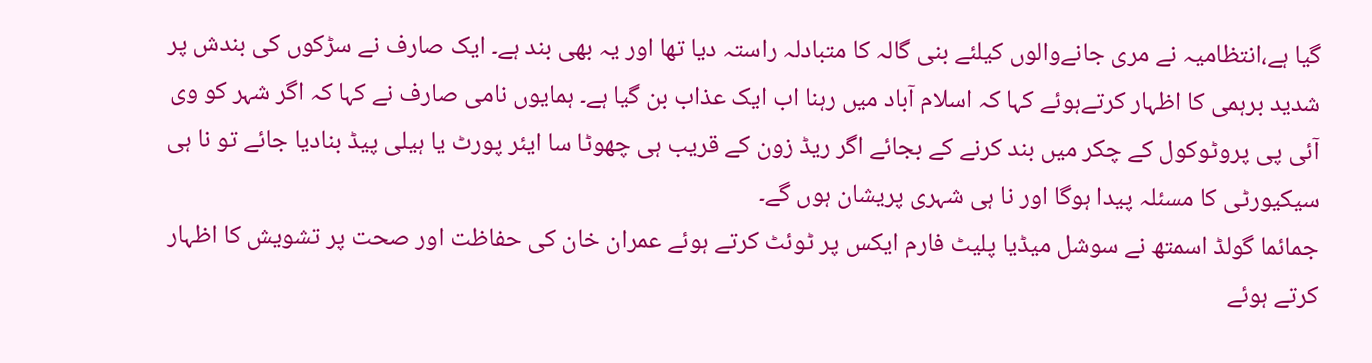گیا ہے،انتظامیہ نے مری جانےوالوں کیلئے بنی گالہ کا متبادلہ راستہ دیا تھا اور یہ بھی بند ہے۔ ایک صارف نے سڑکوں کی بندش پر شدید برہمی کا اظہار کرتےہوئے کہا کہ اسلام آباد میں رہنا اب ایک عذاب بن گیا ہے۔ ہمایوں نامی صارف نے کہا کہ اگر شہر کو وی آئی پی پروٹوکول کے چکر میں بند کرنے کے بجائے اگر ریڈ زون کے قریب ہی چھوٹا سا ایئر پورٹ یا ہیلی پیڈ بنادیا جائے تو نا ہی سیکیورٹی کا مسئلہ پیدا ہوگا اور نا ہی شہری پریشان ہوں گے۔
جمائما گولڈ اسمتھ نے سوشل میڈیا پلیٹ فارم ایکس پر ٹوئٹ کرتے ہوئے عمران خان کی حفاظت اور صحت پر تشویش کا اظہار کرتے ہوئے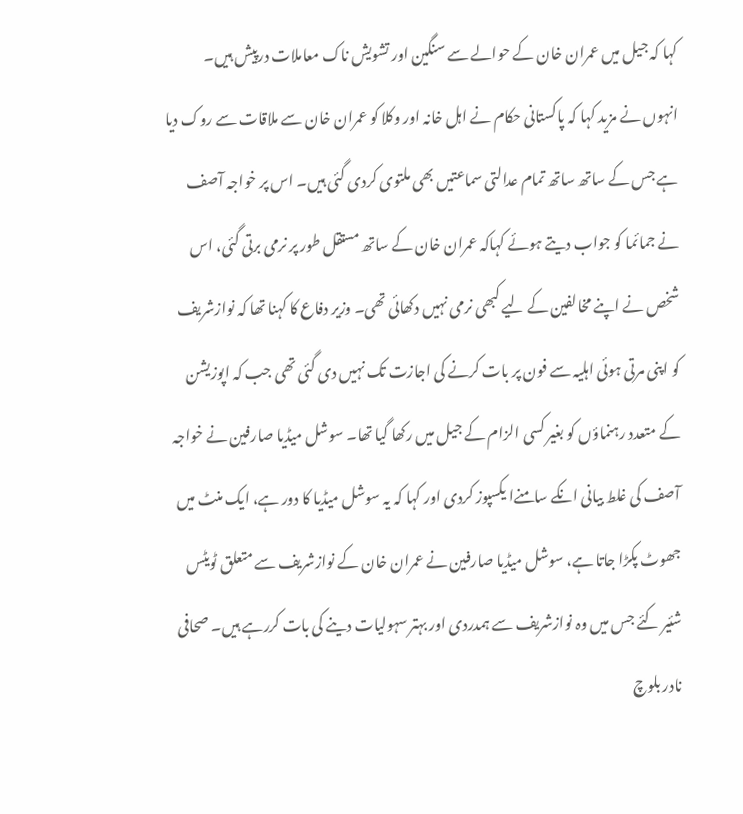کہا کہ جیل میں عمران خان کے حوالے سے سنگین اور تشویش ناک معاملات درپیش ہیں۔ انہوں نے مزید کہا کہ پاکستانی حکام نے اہل خانہ اور وکلا کو عمران خان سے ملاقات سے روک دیا ہے جس کے ساتھ ساتھ تمام عدالتی سماعتیں بھی ملتوی کردی گئی ہیں۔ اس پر خواجہ آصف نے جمائما کو جواب دیتے ہوئے کہاکہ عمران خان کے ساتھ مستقل طور پر نرمی برتی گئی، اس شخص نے اپنے مخالفین کے لیے کبھی نرمی نہیں دکھائی تھی۔ وزیر دفاع کا کہنا تھا کہ نوازشریف کو اپنی مرتی ہوئی اہلیہ سے فون پر بات کرنے کی اجازت تک نہیں دی گئی تھی جب کہ اپوزیشن کے متعدد رہنماؤں کو بغیر کسی الزام کے جیل میں رکھا گیا تھا۔ سوشل میڈیا صارفین نے خواجہ آصف کی غلط بیانی انکے سامنےا یکسپوز کردی اور کہا کہ یہ سوشل میڈیا کا دور ہے، ایک منٹ میں جھوٹ پکڑا جاتا ہے، سوشل میڈیا صارفین نے عمران خان کے نوازشریف سے متعلق ٹویٹس شئیر کئے جس میں وہ نوازشریف سے ہمدردی اور بہتر سہولیات دینے کی بات کررہے ہیں۔ صحافی نادر بلوچ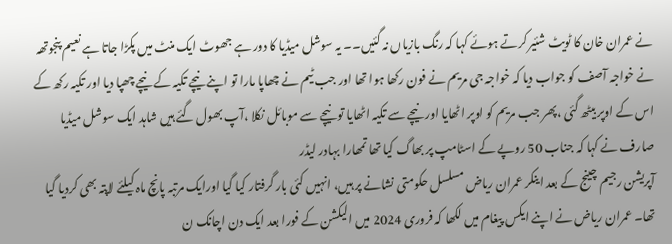نے عمران خان کا ٹویٹ شئیر کرتے ہوئے کہا کہ رنگ بازیاں نہ گئیں۔۔ یہ سوشل میڈیا کا دور ہے جھوٹ ایک منٹ میں پکڑا جاتا ہے نعیم پنجوتھہ نے خواجہ آصف کو جواب دیا کہ خواجہ جی مریم نے فون رکھا ہوا تھا اور جب ٹیم نے چھاپا مارا تو اپنے نیچے تکیہ کے نیچے چھپا دیا اور تکیہ رکھ کے اس کے اوپر بیٹھ گئی ،پھر جب مریم کو اوپر اٹھایا اور نیچے سے تکیہ اٹھایا تو نیچے سے موبائل نکلا ،آپ بھول گئے ہیں شاہد ایک سوشل میڈیا صارف نے کہا کہ جناب 50 روپے کے اسٹامپ پر بھاگ کیا تھا تمھارا بہادر لیڈر
آپریشن رجیم چینج کے بعد اینکر عمران ریاض مسلسل حکومتی نشانے پر ہیں، انہیں کئی بار گرفتار کیا گیا اورایک مرتبہ پانچ ماہ کیلئے لاپتہ بھی کردیا گیا تھا۔ عمران ریاض نے اپنے ایکس پیغام میں لکھا کہ فروری 2024 میں الیکشن کے فورا بعد ایک دن اچانک ن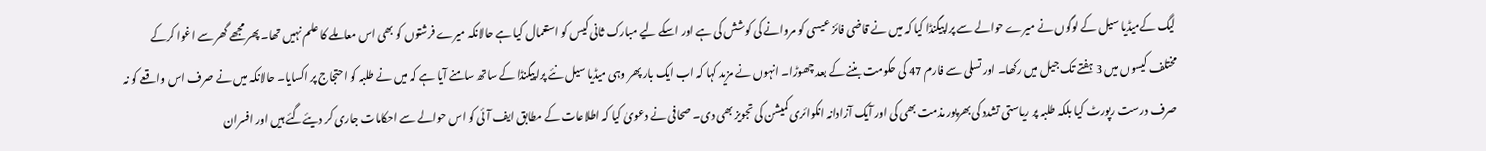لیگ کےمیڈیا سیل کے لوگوں نے میرے حوالے سے پراپیگنڈا کیا کہ میں نے قاضی فائز عیسی کو مروانے کی کوشش کی ہے اور اسکے لیے مبارک ثانی کیس کو استعمال کیا ہے حالانکہ میرے فرشتوں کو بھی اس معاملے کا علم نہیں تھا۔ پھر مجھے گھر سے اغوا کرکے مختلف کیسوں میں 3 ہفتے تک جیل میں رکھا۔ اور تسلی سے فارم 47 کی حکومت بننے کے بعد چھوڑا۔ انہوں نے مزید کہا کہ اب ایک بار پھر وہی میڈیا سیل نئے پراپیگنڈا کے ساتھ سامنے آیا ہے کہ میں نے طلبہ کو احتجاج پر اکسایا۔ حالانکہ میں نے صرف اس واقعے کو نہ صرف درست رپورٹ کیا بلکہ طلبہ پر ریاستی تشدد کی بھرپور مذمت بھی کی اور آیک آزادانہ انکوائری کمیشن کی تجویز بھی دی۔ صحافی نے دعویٰ کیا کہ اطلاعات کے مطابق ایف آئی کو اس حوالے سے احکامات جاری کر دیئےگئے ہیں اور افسران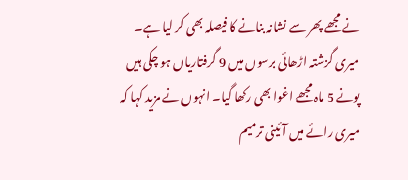نے مجھے پھر سے نشانہ بنانے کا فیصلہ بھی کر لیا ہے۔ میری گزشتہ اڑھائی برسوں میں 9 گرفتاریاں ہو چکی ہیں پونے 5 ماہ مجھے اغوا بھی رکھا گیا۔ انہوں نے مزید کہا کہ میری رائے میں آئینی ترمیم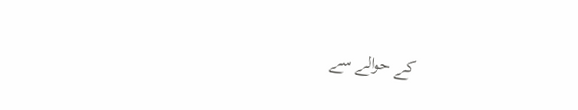کے حوالے سے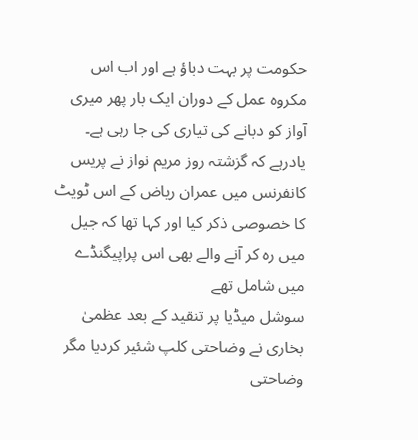حکومت پر بہت دباؤ ہے اور اب اس مکروہ عمل کے دوران ایک بار پھر میری آواز کو دبانے کی تیاری کی جا رہی ہے۔ یادرہے کہ گزشتہ روز مریم نواز نے پریس کانفرنس میں عمران ریاض کے اس ٹویٹ کا خصوصی ذکر کیا اور کہا تھا کہ جیل میں رہ کر آنے والے بھی اس پراپیگنڈے میں شامل تھے
سوشل میڈیا پر تنقید کے بعد عظمیٰ بخاری نے وضاحتی کلپ شئیر کردیا مگر وضاحتی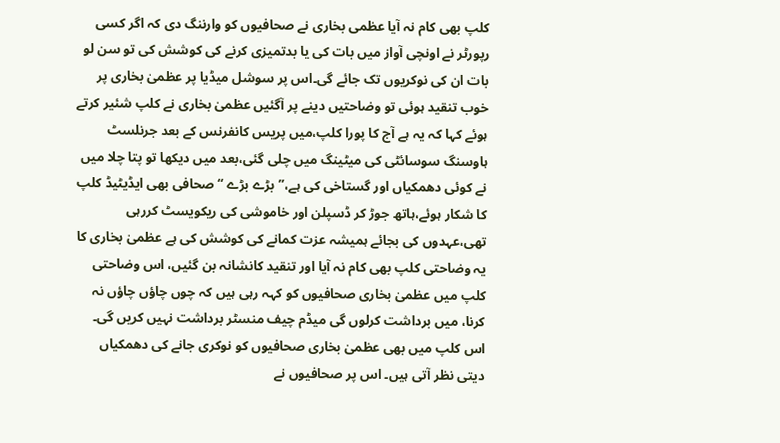کلپ بھی کام نہ آیا عظمی بخاری نے صحافیوں کو وارننگ دی کہ اگر کسی رپورٹر نے اونچی آواز میں بات کی یا بدتمیزی کرنے کی کوشش کی تو سن لو بات ان کی نوکریوں تک جائے گی۔اس پر سوشل میڈیا پر عظمیٰ بخاری پر خوب تنقید ہوئی تو وضاحتیں دینے پر آگئیں عظمیٰ بخاری نے کلپ شئیر کرتے ہوئے کہا کہ یہ ہے آج کا پورا کلپ،میں پریس کانفرنس کے بعد جرنلسٹ ہاوسنگ سوسائٹی کی میٹینگ میں چلی گئی،بعد میں دیکھا تو پتا چلا میں نے کوئی دھمکیاں اور گستاخی کی ہے،”بڑے بڑے “صحافی بھی ایڈیٹیڈ کلپ کا شکار ہوئے،ہاتھ جوڑ کر ڈسپلن اور خاموشی کی ریکویسٹ کررہی تھی،عہدوں کی بجائے ہمیشہ عزت کمانے کی کوشش کی ہے عظمیٰ بخاری کا یہ وضاحتی کلپ بھی کام نہ آیا اور تنقید کانشانہ بن گئیں، اس وضاحتی کلپ میں عظمیٰ بخاری صحافیوں کو کہہ رہی ہیں کہ چوں چاؤں چاؤں نہ کرنا، میں برداشت کرلوں گی میڈم چیف منسٹر برداشت نہیں کریں گی۔ اس کلپ میں بھی عظمیٰ بخاری صحافیوں کو نوکری جانے کی دھمکیاں دیتی نظر آتی ہیں۔ اس پر صحافیوں نے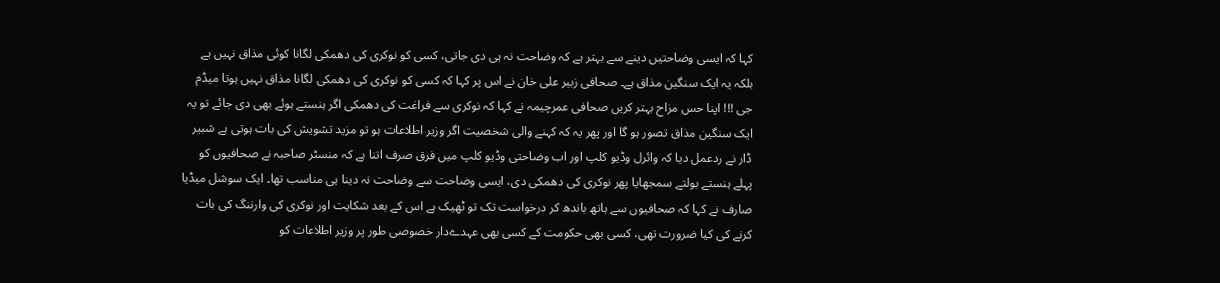کہا کہ ایسی وضاحتیں دینے سے بہتر ہے کہ وضاحت نہ ہی دی جاتی، کسی کو نوکری کی دھمکی لگانا کوئی مذاق نہیں ہے بلکہ یہ ایک سنگین مذاق ہے۔ صحافی زبیر علی خان نے اس پر کہا کہ کسی کو نوکری کی دھمکی لگانا مذاق نہیں ہوتا میڈم جی !!! اپنا حس مزاح بہتر کریں صحافی عمرچیمہ نے کہا کہ نوکری سے فراغت کی دھمکی اگر ہنستے ہوئے بھی دی جائے تو یہ ایک سنگین مذاق تصور ہو گا اور پھر یہ کہ کہنے والی شخصیت اگر وزیر اطلاعات ہو تو مزید تشویش کی بات ہوتی ہے شبیر ڈار نے ردعمل دیا کہ وائرل وڈیو کلپ اور اب وضاحتی وڈیو کلپ میں فرق صرف اتنا ہے کہ منسٹر صاحبہ نے صحافیوں کو پہلے ہنستے بولتے سمجھایا پھر نوکری کی دھمکی دی، ایسی وضاحت سے وضاحت نہ دینا ہی مناسب تھا۔ ایک سوشل میڈیا صارف نے کہا کہ صحافیوں سے ہاتھ باندھ کر درخواست تک تو ٹھیک ہے اس کے بعد شکایت اور نوکری کی وارننگ کی بات کرنے کی کیا ضرورت تھی، کسی بھی حکومت کے کسی بھی عہدےدار خصوصی طور پر وزیر اطلاعات کو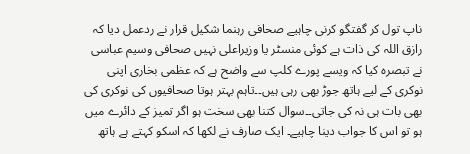ناپ تول کر گفتگو کرنی چاہیے صحافی رہنما شکیل قرار نے ردعمل دیا کہ رازق اللہ کی ذات ہے کوئی منسٹر یا وزیراعلی نہیں صحافی وسیم عباسی نے تبصرہ کیا کہ ویسے پورے کلپ سے واضح ہے کہ عظمی بخاری اپنی نوکری کے لیے ہاتھ جوڑ بھی رہی ہیں۔۔تاہم بہتر ہوتا صحافیوں کی نوکری کی بھی بات ہی نہ کی جاتی۔۔سوال کتنا بھی سخت ہو اگر تمیز کے دائرے میں ہو تو اس کا جواب دینا چاہیے۔ ایک صارف نے لکھا کہ اسکو کہتے ہے ہاتھ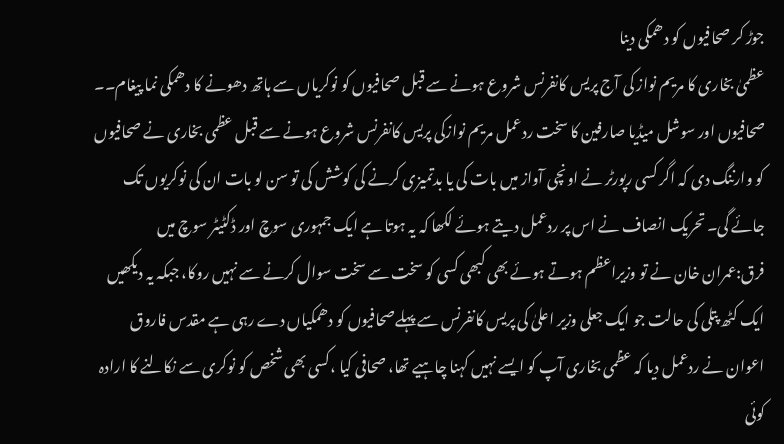جوڑ کر صحافیوں کو دھمکی دینا
عظمیٰ بخاری کا مریم نواز کی آج پریس کانفرنس شروع ہونے سے قبل صحافیوں کو نوکریاں سے ہاتھ دھونے کا دھمکی نما پیغام۔۔ صحافیوں اور سوشل میڈیا صارفین کا سخت ردعمل مریم نوازکی پریس کانفرنس شروع ہونے سے قبل عظمی بخاری نے صحافیوں کو وارننگ دی کہ اگر کسی رپورٹر نے اونچی آواز میں بات کی یا بدتمیزی کرنے کی کوشش کی تو سن لو بات ان کی نوکریوں تک جائے گی۔ تحریک انصاف نے اس پر ردعمل دیتے ہوئے لکھا کہ یہ ہوتا ہے ایک جمہوری سوچ اور ڈکٹیٹر سوچ میں فرق:عمران خان نے تو وزیراعظم ہوتے ہوئے بھی کبھی کسی کو سخت سے سخت سوال کرنے سے نہیں روکا، جبکہ یہ دیکھیں ایک کٹھ پتلی کی حالت جو ایک جعلی وزیر اعلیٰ کی پریس کانفرنس سے پہلےصحافیوں کو دھمکیاں دے رہی ہے مقدس فاروق اعوان نے ردعمل دیا کہ عظمی بخاری آپ کو ایسے نہیں کہنا چاہیے تھا، صحافی کیا ،کسی بھی شخص کو نوکری سے نکالنے کا ارادہ کوئی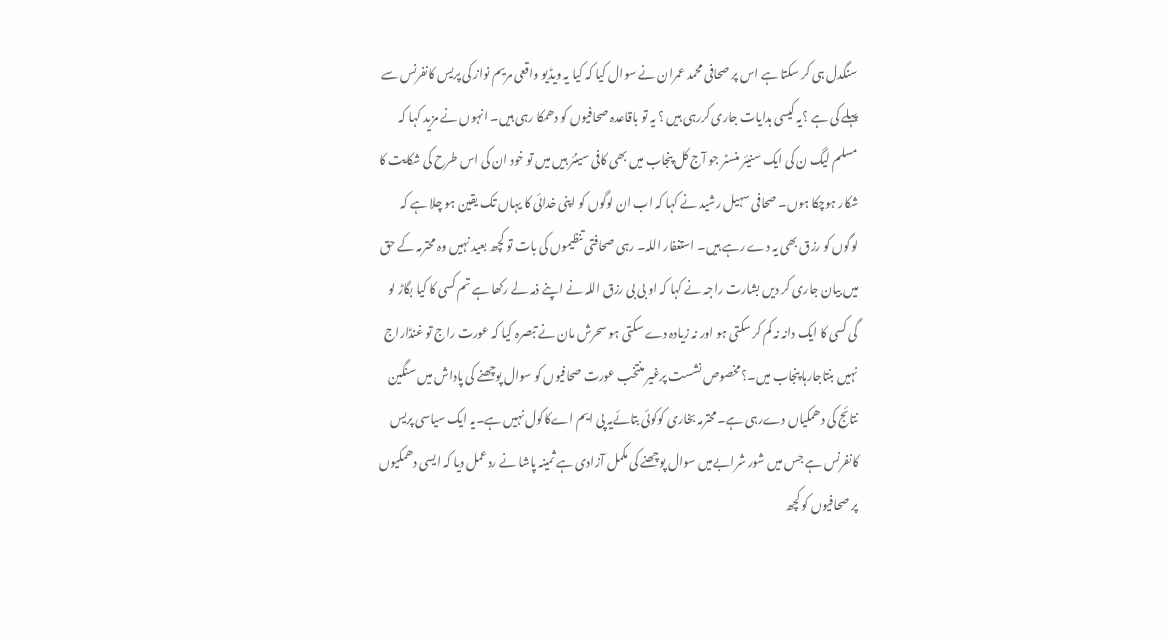سنگدل ہی کر سکتا ہے اس پر صحافی محمد عمران نے سوال کیا کہ کیا یہ ویڈیو واقعی مریم نواز کی پریس کانفرنس سے پہلے کی ہے ؟یہ کیسی ہدایات جاری کررہی ہیں ؟ یہ تو باقاعدہ صحافیوں کو دھمکا رہی ہیں۔ انہوں نے مزید کہا کہ مسلم لیگ ن کی ایک سنیئر منسٹر جو آج کل پنجاب میں بھی کافی سینئر ہیں میں تو خود ان کی اس طرح کی شکایت کا شکار ہوچکا ہوں۔ صحافی سہیل رشید نے کہا کہ اب ان لوگوں کو اپنی خدائی کا یہاں تک یقین ہو چلا ہے کہ لوگوں کو رزق بھی یہ دے رہے ہیں۔ استغفار اللہ۔ رہی صحافتی تنظیموں کی بات تو کچھ بعید نہیں وہ محترمہ کے حق میں بیان جاری کر دیں بشارت راجہ نے کہا کہ او بی بی رزق اللہ نے اپنے ذمہ لے رکھا ہے تم کسی کا کیا بگاڑ لو گی کسی کا ایک دانہ نہ کم کر سکتی ہو اور نہ زیادہ دے سکتی ہو سحرش مان نے تبصرہ کیا کہ عورت راج تو غنڈاراج نہیں بنتاجارہا پنجاب میں۔؟مخصوص نشست پرغیر منتخب عورت صحافیوں کو سوال پوچھنے کی پاداش میں سنگین نتائج کی دھمکیاں دےرہی ہے۔محترمہ بخاری کوکوئی بتائےیہ پی ایم اےکاکول نہیں ہے۔یہ ایک سیاسی پریس کانفرنس ہے جس میں شور شرابےمیں سوال پوچھنے کی مکمل آزادی ہے ثمینہ پاشا نے ردعمل دیا کہ ایسی دھمکیوں پر صحافیوں کو کچھ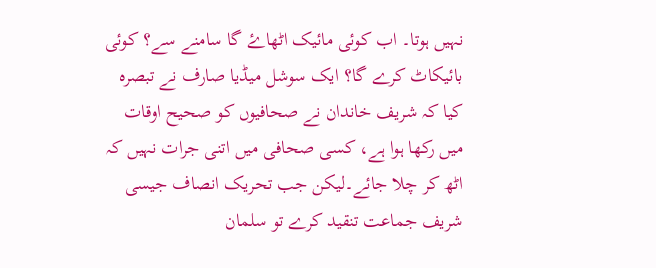نہیں ہوتا۔ اب کوئی مائیک اٹھاۓ گا سامنے سے؟ کوئی بائیکاٹ کرے گا؟ ایک سوشل میڈیا صارف نے تبصرہ کیا کہ شریف خاندان نے صحافیوں کو صحیح اوقات میں رکھا ہوا ہے، کسی صحافی میں اتنی جرات نہیں کہ اٹھ کر چلا جائے۔لیکن جب تحریک انصاف جیسی شریف جماعت تنقید کرے تو سلمان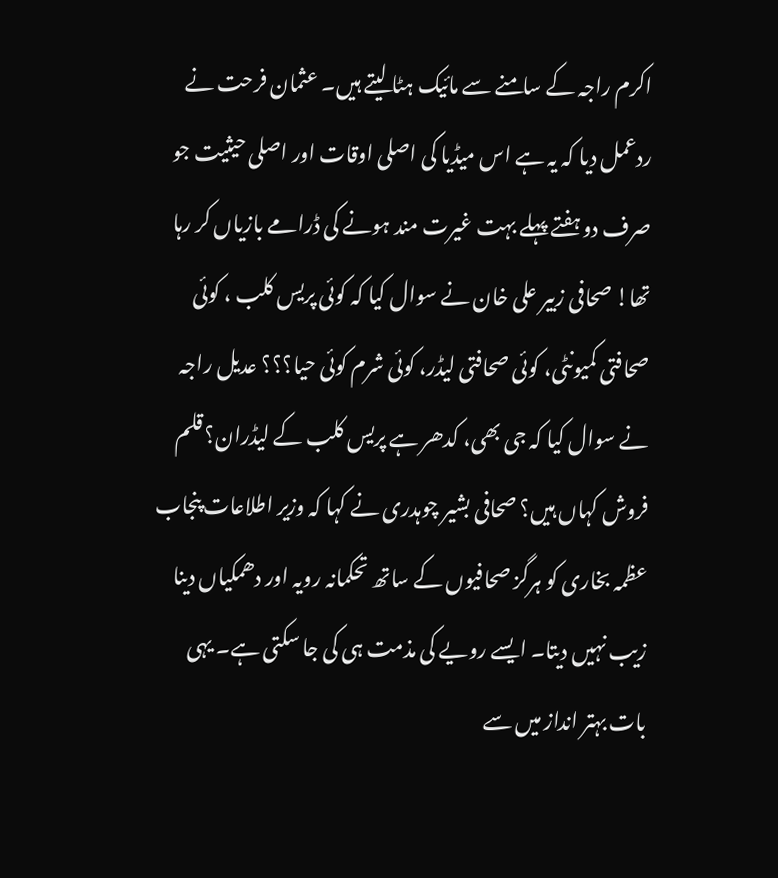اکرم راجہ کے سامنے سے مائیک ہٹا لیتے ہیں۔ عثمان فرحت نے ردعمل دیا کہ یہ ہے اس میڈیا کی اصلی اوقات اور اصلی حیثیت جو صرف دو ہفتے پہلے بہت غیرت مند ہونے کی ڈرامے بازیاں کر رہا تھا! صحافی زبیر علی خان نے سوال کیا کہ کوئی پریس کلب ، کوئی صحافتی کمیونٹی، کوئی صحافتی لیڈر، کوئی شرم کوئی حیا؟؟؟ عدیل راجہ نے سوال کیا کہ جی بھی، کدھر ہے پریس کلب کے لیڈران؟ قلم فروش کہاں ہیں؟ صحافی بشیر چوہدری نے کہا کہ وزیر اطلاعات پنجاب عظمہ بخاری کو ہرگز صحافیوں کے ساتھ تحکمانہ رویہ اور دھمکیاں دینا زیب نہیں دیتا۔ ایسے رویے کی مذمت ہی کی جا سکتی ہے۔ یہی بات بہتر انداز میں سے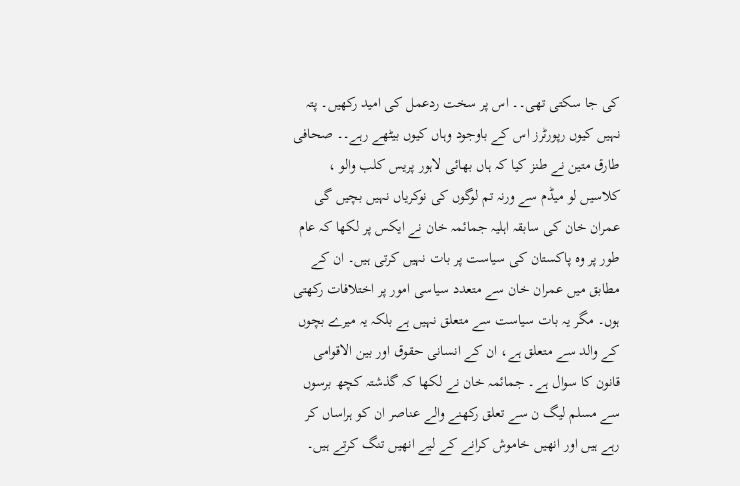کی جا سکتی تھی۔۔ اس پر سخت ردعمل کی امید رکھیں۔ پتہ نہیں کیوں رپورٹرز اس کے باوجود وہاں کیوں بیٹھے رہے۔۔ صحافی طارق متین نے طنز کیا کہ ہاں بھائی لاہور پریس کلب والو ، کلاسیں لو میڈم سے ورنہ تم لوگوں کی نوکریاں نہیں بچیں گی
عمران خان کی سابقہ اہلیہ جمائمہ خان نے ایکس پر لکھا کہ عام طور پر وہ پاکستان کی سیاست پر بات نہیں کرتی ہیں۔ ان کے مطابق میں عمران خان سے متعدد سیاسی امور پر اختلافات رکھتی ہوں۔ مگر یہ بات سیاست سے متعلق نہیں ہے بلکہ یہ میرے بچوں کے والد سے متعلق ہے، ان کے انسانی حقوق اور بین الاقوامی قانون کا سوال ہے۔ جمائمہ خان نے لکھا کہ گذشتہ کچھ برسوں سے مسلم لیگ ن سے تعلق رکھنے والے عناصر ان کو ہراساں کر رہے ہیں اور انھیں خاموش کرانے کے لیے انھیں تنگ کرتے ہیں۔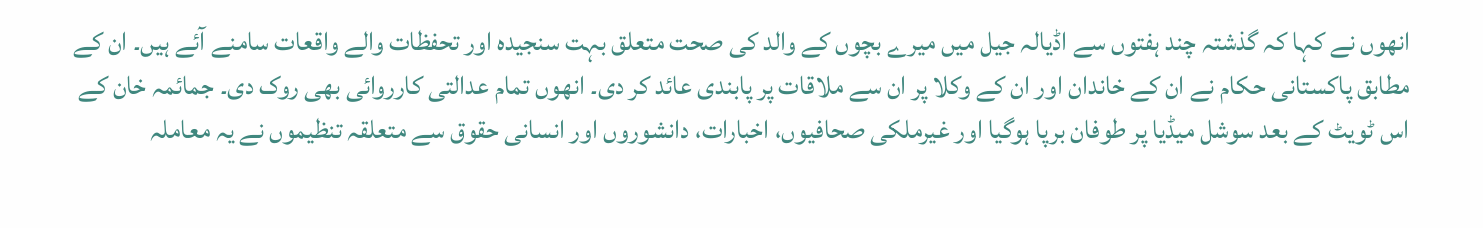انھوں نے کہا کہ گذشتہ چند ہفتوں سے اڈیالہ جیل میں میرے بچوں کے والد کی صحت متعلق بہت سنجیدہ اور تحفظات والے واقعات سامنے آئے ہیں۔ ان کے مطابق پاکستانی حکام نے ان کے خاندان اور ان کے وکلا پر ان سے ملاقات پر پابندی عائد کر دی۔ انھوں تمام عدالتی کارروائی بھی روک دی۔ جمائمہ خان کے اس ٹویٹ کے بعد سوشل میڈیا پر طوفان برپا ہوگیا اور غیرملکی صحافیوں، اخبارات، دانشوروں اور انسانی حقوق سے متعلقہ تنظیموں نے یہ معاملہ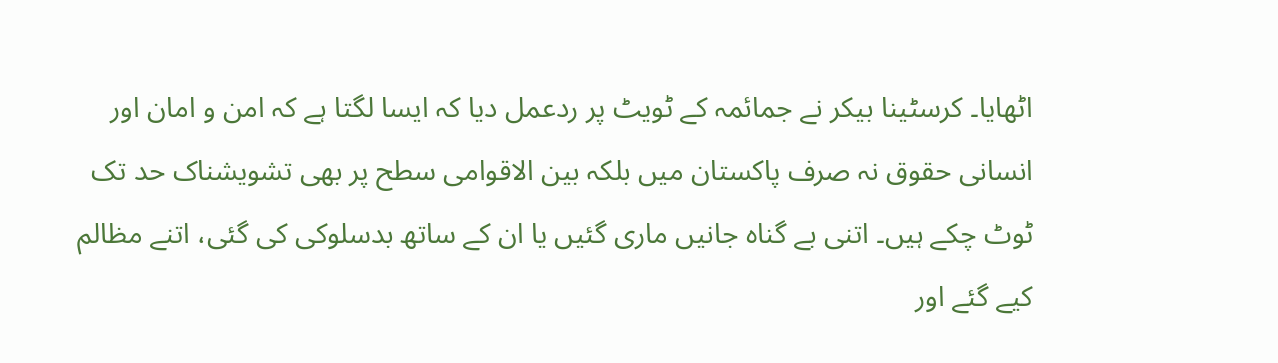اٹھایا۔ کرسٹینا بیکر نے جمائمہ کے ٹویٹ پر ردعمل دیا کہ ایسا لگتا ہے کہ امن و امان اور انسانی حقوق نہ صرف پاکستان میں بلکہ بین الاقوامی سطح پر بھی تشویشناک حد تک ٹوٹ چکے ہیں۔ اتنی بے گناہ جانیں ماری گئیں یا ان کے ساتھ بدسلوکی کی گئی، اتنے مظالم کیے گئے اور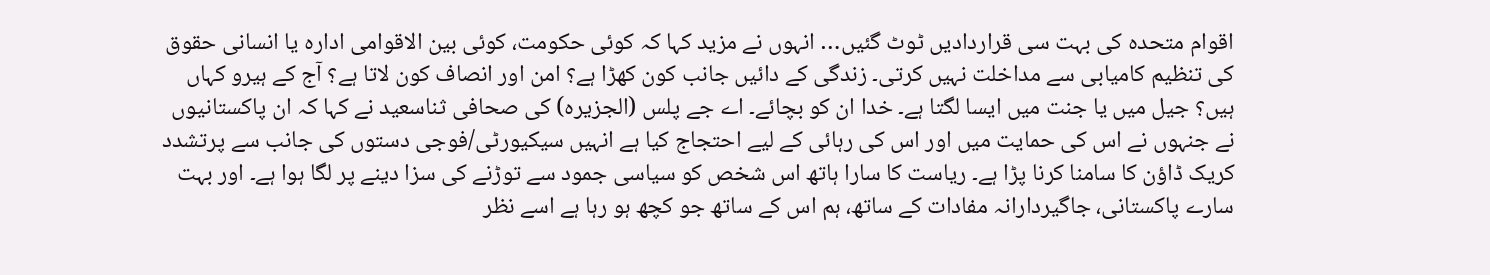اقوام متحدہ کی بہت سی قراردادیں ٹوٹ گئیں… انہوں نے مزید کہا کہ کوئی حکومت، کوئی بین الاقوامی ادارہ یا انسانی حقوق کی تنظیم کامیابی سے مداخلت نہیں کرتی۔ زندگی کے دائیں جانب کون کھڑا ہے؟ امن اور انصاف کون لاتا ہے؟ آج کے ہیرو کہاں ہیں؟ جیل میں یا جنت میں ایسا لگتا ہے۔ خدا ان کو بچائے۔ اے جے پلس (الجزیرہ) کی صحافی ثناسعید نے کہا کہ ان پاکستانیوں نے جنہوں نے اس کی حمایت میں اور اس کی رہائی کے لیے احتجاج کیا ہے انہیں سیکیورٹی/فوجی دستوں کی جانب سے پرتشدد کریک ڈاؤن کا سامنا کرنا پڑا ہے۔ ریاست کا سارا ہاتھ اس شخص کو سیاسی جمود سے توڑنے کی سزا دینے پر لگا ہوا ہے۔ اور بہت سارے پاکستانی، جاگیردارانہ مفادات کے ساتھ، ہم اس کے ساتھ جو کچھ ہو رہا ہے اسے نظر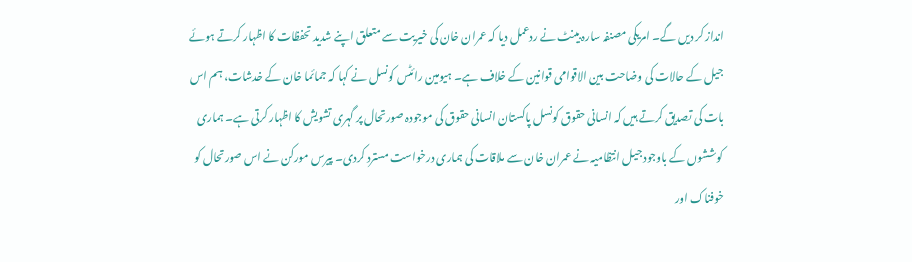انداز کر دیں گے۔ امریکی مصنفہ سارہ بینٹ نے ردعمل دیا کہ عمران خان کی خیریت سے متعلق اپنے شدید تحفظات کا اظہار کرتے ہوئے جیل کے حالات کی وضاحت بین الاقوامی قوانین کے خلاف ہے۔ ہیومین رائٹس کونسل نے کہا کہ جمائما خان کے خدشات، ہم اس بات کی تصدیق کرتے ہیں کہ انسانی حقوق کونسل پاکستان انسانی حقوق کی موجودہ صورتحال پر گہری تشویش کا اظہار کرتی ہے۔ ہماری کوششوں کے باوجود جیل انتظامیہ نے عمران خان سے ملاقات کی ہماری درخواست مسترد کردی۔ پیرس مورکن نے اس صورتحال کو خوفناک اور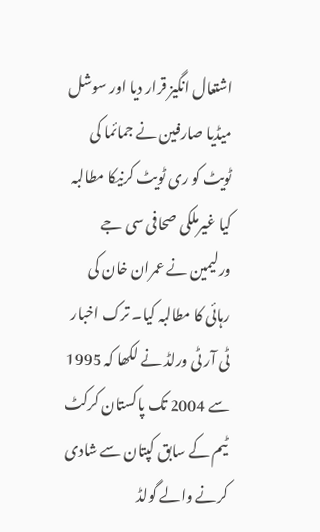اشتعال انگیز قرار دیا اور سوشل میڈیا صارفین نے جمائما کی ٹویٹ کو ری ٹویٹ کرنیکا مطالبہ کیا غیرملکی صحافی سی جے ورلیمین نے عمران خان کی رہائی کا مطالبہ کیا۔ ترک اخبار ٹی آر ٹی ورلڈ نے لکھا کہ 1995 سے 2004 تک پاکستان کرکٹ ٹیم کے سابق کپتان سے شادی کرنے والے گولڈ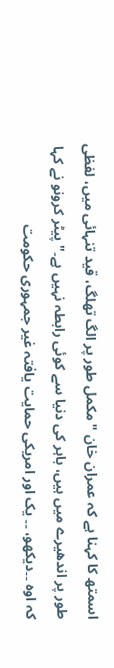اسمتھ کا کہنا ہے کہ عمران خان "مکمل طور پر الگ تھلگ، قید تنہائی میں، لفظی طور پر اندھیرے میں ہیں، باہر کی دنیا سے کوئی رابطہ نہیں ہے۔" پیٹر کرونو نے کہا کہ اوہ ۔۔دیکھو، ۔۔ یک اور امریکی حمایت یافتہ غیر جمہوری حکومت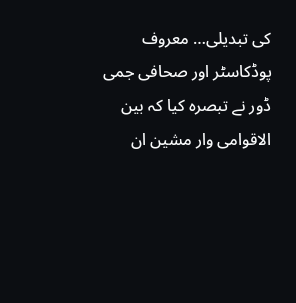کی تبدیلی… معروف پوڈکاسٹر اور صحافی جمی ڈور نے تبصرہ کیا کہ بین الاقوامی وار مشین ان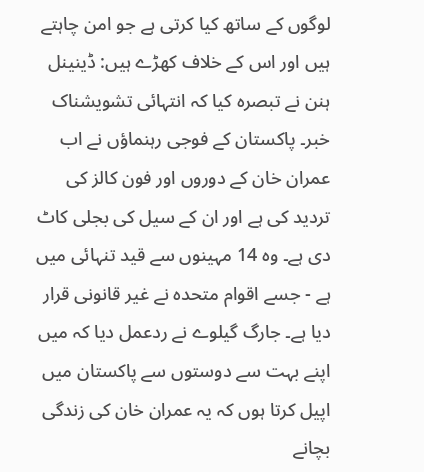لوگوں کے ساتھ کیا کرتی ہے جو امن چاہتے ہیں اور اس کے خلاف کھڑے ہیں: ڈینینل ہنن نے تبصرہ کیا کہ انتہائی تشویشناک خبر۔ پاکستان کے فوجی رہنماؤں نے اب عمران خان کے دوروں اور فون کالز کی تردید کی ہے اور ان کے سیل کی بجلی کاٹ دی ہے۔ وہ 14 مہینوں سے قید تنہائی میں ہے - جسے اقوام متحدہ نے غیر قانونی قرار دیا ہے۔ جارگ گیلوے نے ردعمل دیا کہ میں اپنے بہت سے دوستوں سے پاکستان میں اپیل کرتا ہوں کہ یہ عمران خان کی زندگی بچانے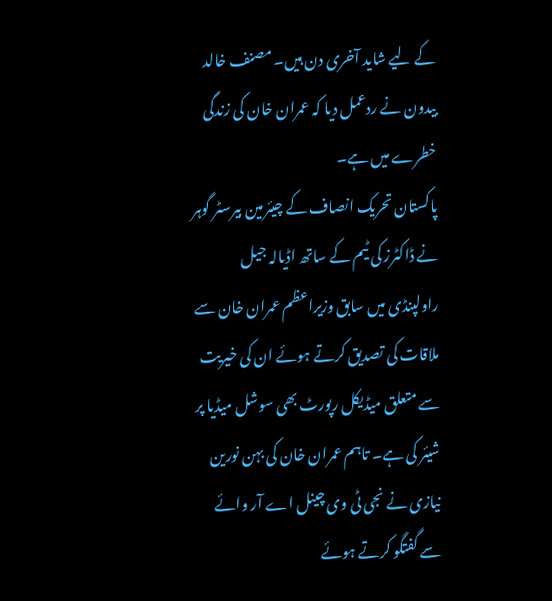کے لیے شاید آخری دن ہیں۔ مصنف خالد بیدون نے ردعمل دیا کہ عمران خان کی زندگی خطرے میں ہے۔
پاکستان تحریک انصاف کے چیئرمین بیرسٹر گوہر نے ڈاکٹرز کی ٹیم کے ساتھ اڈیالہ جیل راولپنڈی میں سابق وزیراعظم عمران خان سے ملاقات کی تصدیق کرتے ہوئے ان کی خیریت سے متعلق میڈیکل رپورٹ بھی سوشل میڈیا پر شیئر کی ہے۔ تاہم عمران خان کی بہن نورین نیازی نے نجی ٹی وی چینل اے آر وائے سے گفتگو کرتے ہوئے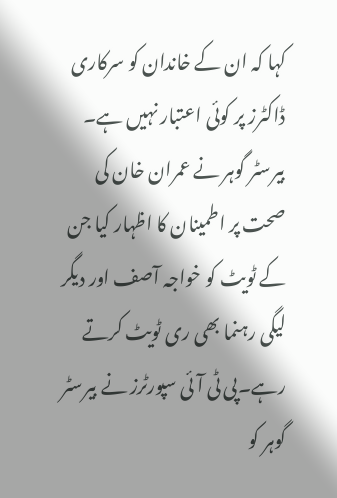کہا کہ ان کے خاندان کو سرکاری ڈاکٹرز پر کوئی اعتبار نہیں ہے۔ بیرسٹر گوہر نے عمران خان کی صحت پر اطمینان کا اظہار کیا جن کے ٹویٹ کو خواجہ آصف اور دیگر لیگی رہنما بھی ری ٹویٹ کرتے رہے۔پی ٹی آئی سپورٹرز نے بیرسٹر گوہر کو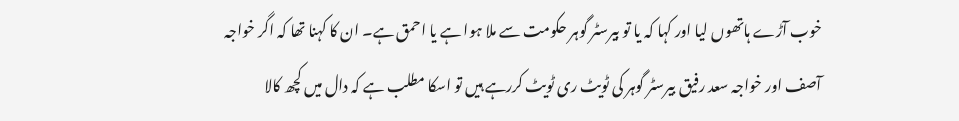خوب آڑے ہاتھوں لیا اور کہا کہ یا تو بیرسٹر گوہر حکومت سے ملا ہوا ہے یا احمق ہے۔ ان کا کہنا تھا کہ اگر خواجہ آصف اور خواجہ سعد رفیق بیرسٹر گوہر کی ٹویٹ ری ٹویٹ کررہے ہیں تو اسکا مطلب ہے کہ دال میں کچھ کالا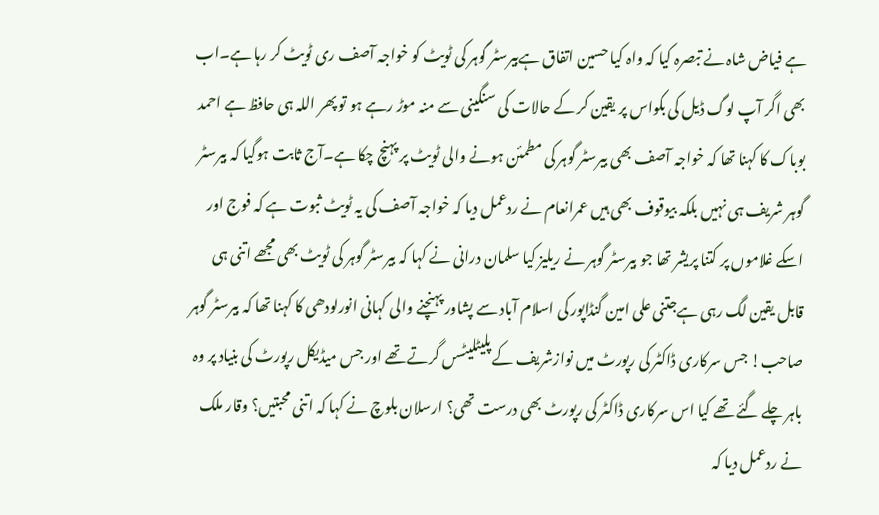ہے فیاض شاہ نے تبصرہ کیا کہ واہ کیا حسین اتفاق ہےبیرسٹر گوہر کی ٹویٹ کو خواجہ آصف ری ٹویٹ کر رہا ہے۔اب بھی اگر آپ لوگ ڈیل کی بکواس پر یقین کر کے حالات کی سنگینی سے منہ موڑ رہے ہو تو پھر اللہ ہی حافظ ہے احمد بوباک کا کہنا تھا کہ خواجہ آصف بھی بیرسٹر گوہر کی مطمئن ہونے والی ٹویٹ پر پہنچ چکا ہے۔آج ثابت ہوگیا کہ بیرسٹر گوہر شریف ہی نہیں بلکہ بیوقوف بھی ہیں عمرانعام نے ردعمل دیا کہ خواجہ آصف کی یہ ٹویٹ ثبوت ہے کہ فوج اور اسکے غلاموں پر کتنا پریشر تھا جو بیرسٹر گوہر نے ریلیز کیا سلمان درانی نے کہا کہ بیرسٹر گوہر کی ٹویٹ بھی مجھے اتنی ہی قابل یقین لگ رہی ہےجتنی علی امین گنڈاپور کی اسلام آباد سے پشاور پہنچنے والی کہانی انورلودھی کا کہنا تھا کہ بیرسٹر گوہر صاحب! جس سرکاری ڈاکٹر کی رپورٹ میں نوازشریف کے پلیٹلیٹسں گرتے تھے اور جس میڈیکل رپورٹ کی بنیاد پر وہ باہر چلے گئے تھے کیا اس سرکاری ڈاکٹر کی رپورٹ بھی درست تھی؟ ارسلان بلوچ نے کہا کہ اتنی محبتیں؟ وقار ملک نے ردعمل دیا کہ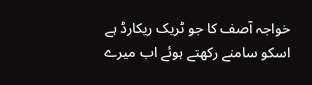خواجہ آصف کا جو ٹریک ریکارڈ ہے اسکو سامنے رکھتے ہوئے اب میرے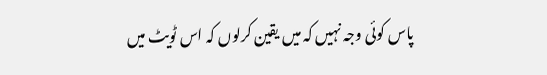پاس کوئی وجہ نہیں کہ میں یقین کرلوں کہ اس ٹویٹ میں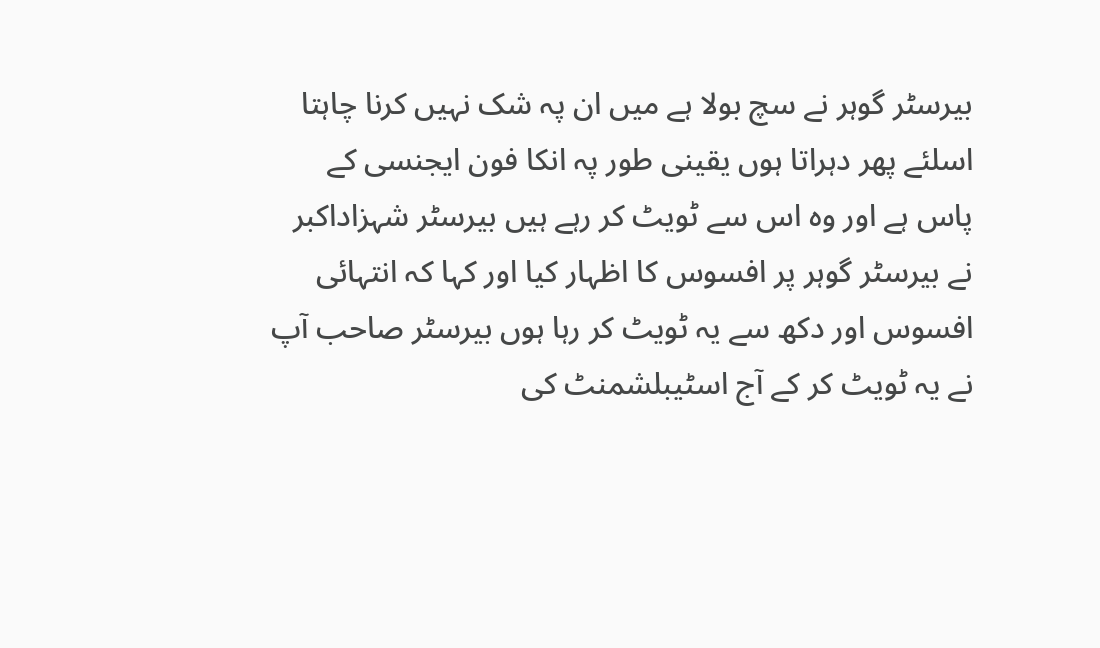بیرسٹر گوہر نے سچ بولا ہے میں ان پہ شک نہیں کرنا چاہتا اسلئے پھر دہراتا ہوں یقینی طور پہ انکا فون ایجنسی کے پاس ہے اور وہ اس سے ٹویٹ کر رہے ہیں بیرسٹر شہزاداکبر نے بیرسٹر گوہر پر افسوس کا اظہار کیا اور کہا کہ انتہائی افسوس اور دکھ سے یہ ٹویٹ کر رہا ہوں بیرسٹر صاحب آپ نے یہ ٹویٹ کر کے آج اسٹیبلشمنٹ کی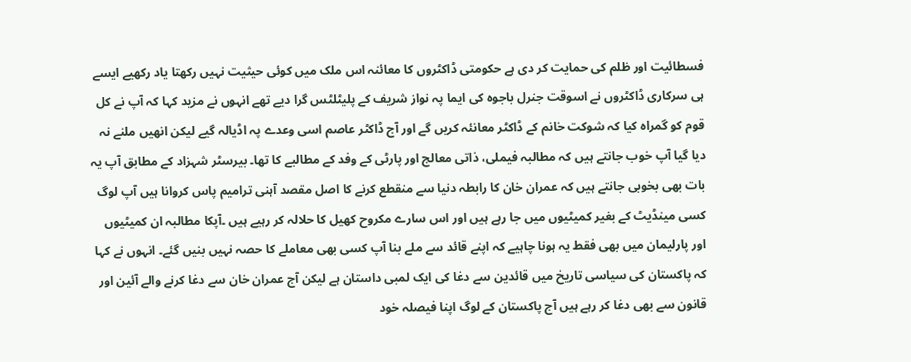فسطائیت اور ظلم کی حمایت کر دی ہے حکومتی ڈاکٹروں کا معائنہ اس ملک میں کوئی حیثیت نہیں رکھتا یاد رکھیے ایسے ہی سرکاری ڈاکٹروں نے اسوقت جنرل باجوہ کی ایما پہ نواز شریف کے پلیٹلٹس گرا دیے تھے انہوں نے مزید کہا کہ آپ نے کل قوم کو گمراہ کیا کہ شوکت خانم کے ڈاکٹر معانئہ کریں گے اور آج ڈاکٹر عاصم اسی وعدے پہ اڈیالہ گیے لیکن انھیں ملنے نہ دیا گیا آپ خوب جانتے ہیں کہ مطالبہ فیملی، ذاتی معالج اور پارٹی کے وفد کے مطالبے کا تھا۔ بیرسٹر شہزاد کے مطابق آپ یہ بات بھی بخوبی جانتے ہیں کہ عمران خان کا رابطہ دنیا سے منقطع کرنے کا اصل مقصد آہنی ترامیم پاس کروانا ہیں آپ لوگ کسی مینڈیٹ کے بغیر کمیٹیوں میں جا رہے ہیں اور اس سارے مکروح کھیل کا حلالہ کر رہیے ہیں ۔آپکا مطالبہ ان کمیٹیوں اور پارلیمان میں بھی فقط یہ ہونا چاہیے کہ اپنے قائد سے ملے بنا آپ کسی بھی معاملے کا حصہ نہیں بنیں گئے۔ انہوں نے کہا کہ پاکستان کی سیاسی تاریخ میں قائدین سے دغا کی ایک لمبی داستان ہے لیکن آج عمران خان سے دغا کرنے والے آئین اور قانون سے بھی دغا کر رہے ہیں آج پاکستان کے لوگ اپنا فیصلہ خود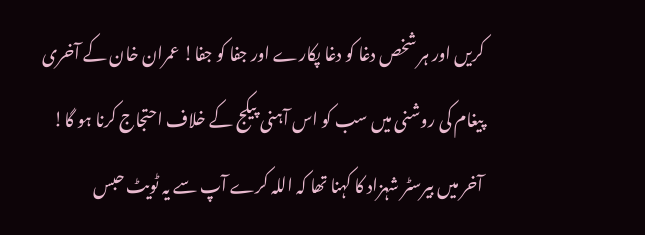کریں اور ہر شخص دغا کو دغا پکارے اور جفا کو جفا! عمران خان کے آخری پیغام کی روشنی میں سب کو اس آہنی پیکج کے خلاف احتجاج کرنا ہو گا! آخر میں بیرسٹر شہزاد کا کہنا تھا کہ اللہ کرے آپ سے یہ ٹویٹ حبس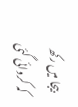بیجا میں رکھ کہ کروائی گئی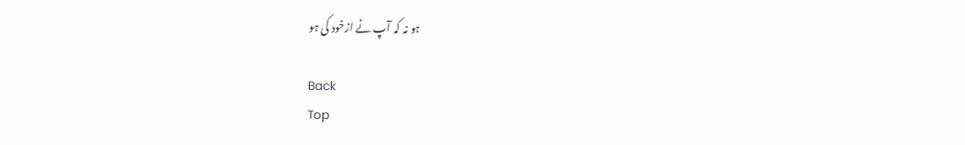ہو نہ کہ آپ نے ازخود کی ہو

Back
Top